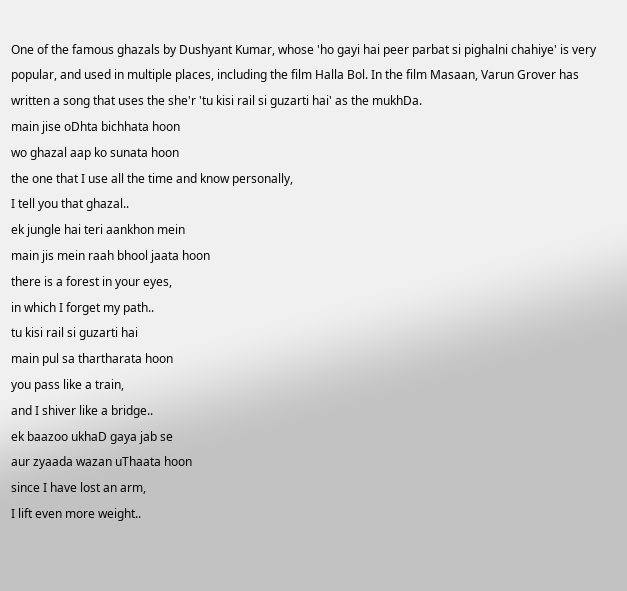One of the famous ghazals by Dushyant Kumar, whose 'ho gayi hai peer parbat si pighalni chahiye' is very popular, and used in multiple places, including the film Halla Bol. In the film Masaan, Varun Grover has written a song that uses the she'r 'tu kisi rail si guzarti hai' as the mukhDa.
main jise oDhta bichhata hoon
wo ghazal aap ko sunata hoon
the one that I use all the time and know personally,
I tell you that ghazal..
ek jungle hai teri aankhon mein
main jis mein raah bhool jaata hoon
there is a forest in your eyes,
in which I forget my path..
tu kisi rail si guzarti hai
main pul sa thartharata hoon
you pass like a train,
and I shiver like a bridge..
ek baazoo ukhaD gaya jab se
aur zyaada wazan uThaata hoon
since I have lost an arm,
I lift even more weight..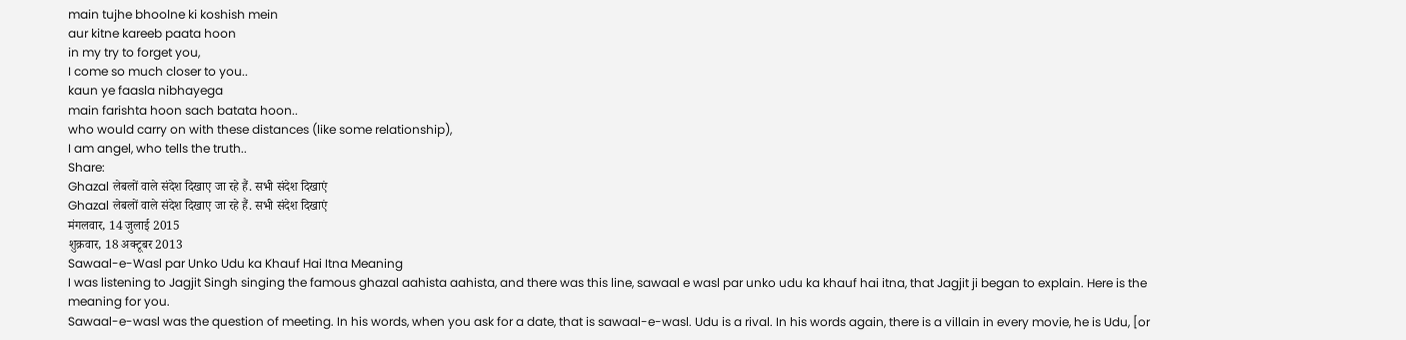main tujhe bhoolne ki koshish mein
aur kitne kareeb paata hoon
in my try to forget you,
I come so much closer to you..
kaun ye faasla nibhayega
main farishta hoon sach batata hoon..
who would carry on with these distances (like some relationship),
I am angel, who tells the truth..
Share:
Ghazal लेबलों वाले संदेश दिखाए जा रहे हैं. सभी संदेश दिखाएं
Ghazal लेबलों वाले संदेश दिखाए जा रहे हैं. सभी संदेश दिखाएं
मंगलवार, 14 जुलाई 2015
शुक्रवार, 18 अक्टूबर 2013
Sawaal-e-Wasl par Unko Udu ka Khauf Hai Itna Meaning
I was listening to Jagjit Singh singing the famous ghazal aahista aahista, and there was this line, sawaal e wasl par unko udu ka khauf hai itna, that Jagjit ji began to explain. Here is the meaning for you.
Sawaal-e-wasl was the question of meeting. In his words, when you ask for a date, that is sawaal-e-wasl. Udu is a rival. In his words again, there is a villain in every movie, he is Udu, [or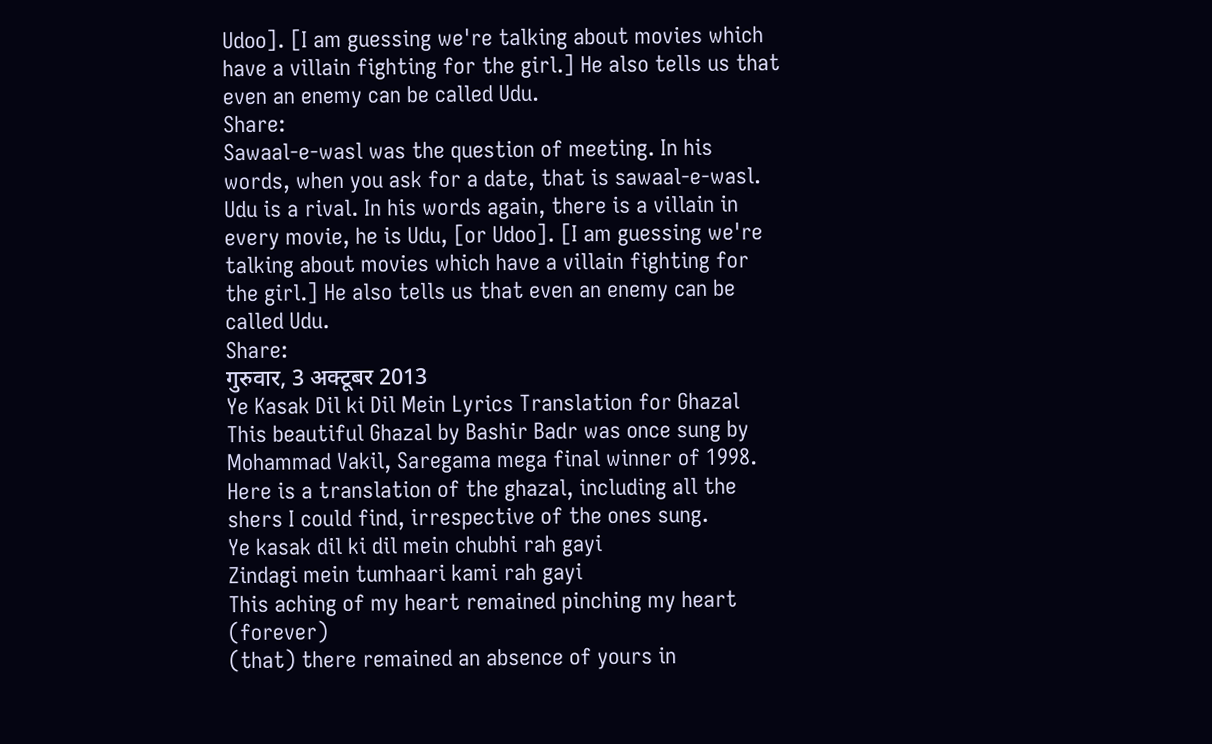Udoo]. [I am guessing we're talking about movies which have a villain fighting for the girl.] He also tells us that even an enemy can be called Udu.
Share:
Sawaal-e-wasl was the question of meeting. In his words, when you ask for a date, that is sawaal-e-wasl. Udu is a rival. In his words again, there is a villain in every movie, he is Udu, [or Udoo]. [I am guessing we're talking about movies which have a villain fighting for the girl.] He also tells us that even an enemy can be called Udu.
Share:
गुरुवार, 3 अक्टूबर 2013
Ye Kasak Dil ki Dil Mein Lyrics Translation for Ghazal
This beautiful Ghazal by Bashir Badr was once sung by Mohammad Vakil, Saregama mega final winner of 1998. Here is a translation of the ghazal, including all the shers I could find, irrespective of the ones sung.
Ye kasak dil ki dil mein chubhi rah gayi
Zindagi mein tumhaari kami rah gayi
This aching of my heart remained pinching my heart (forever)
(that) there remained an absence of yours in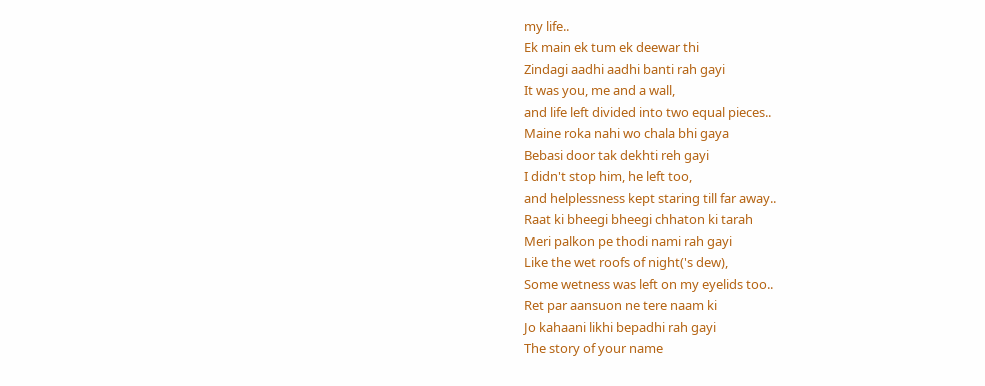my life..
Ek main ek tum ek deewar thi
Zindagi aadhi aadhi banti rah gayi
It was you, me and a wall,
and life left divided into two equal pieces..
Maine roka nahi wo chala bhi gaya
Bebasi door tak dekhti reh gayi
I didn't stop him, he left too,
and helplessness kept staring till far away..
Raat ki bheegi bheegi chhaton ki tarah
Meri palkon pe thodi nami rah gayi
Like the wet roofs of night('s dew),
Some wetness was left on my eyelids too..
Ret par aansuon ne tere naam ki
Jo kahaani likhi bepadhi rah gayi
The story of your name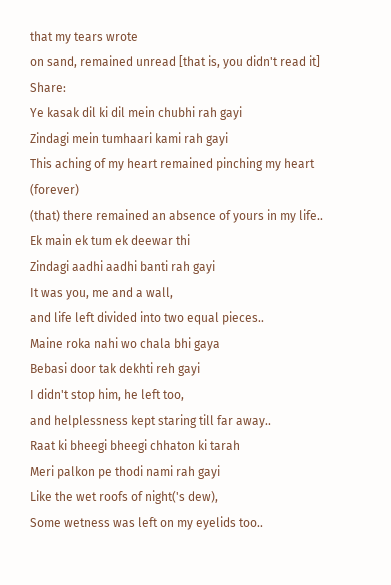that my tears wrote
on sand, remained unread [that is, you didn't read it]
Share:
Ye kasak dil ki dil mein chubhi rah gayi
Zindagi mein tumhaari kami rah gayi
This aching of my heart remained pinching my heart (forever)
(that) there remained an absence of yours in my life..
Ek main ek tum ek deewar thi
Zindagi aadhi aadhi banti rah gayi
It was you, me and a wall,
and life left divided into two equal pieces..
Maine roka nahi wo chala bhi gaya
Bebasi door tak dekhti reh gayi
I didn't stop him, he left too,
and helplessness kept staring till far away..
Raat ki bheegi bheegi chhaton ki tarah
Meri palkon pe thodi nami rah gayi
Like the wet roofs of night('s dew),
Some wetness was left on my eyelids too..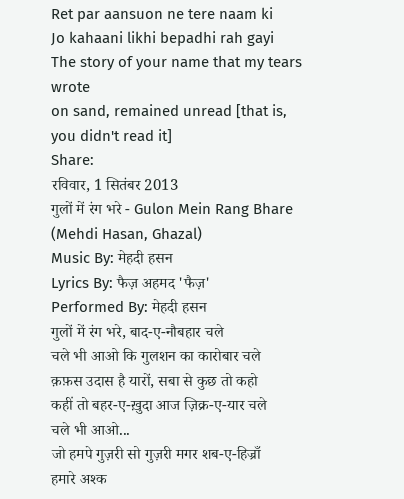Ret par aansuon ne tere naam ki
Jo kahaani likhi bepadhi rah gayi
The story of your name that my tears wrote
on sand, remained unread [that is, you didn't read it]
Share:
रविवार, 1 सितंबर 2013
गुलों में रंग भरे - Gulon Mein Rang Bhare (Mehdi Hasan, Ghazal)
Music By: मेहदी हसन
Lyrics By: फैज़ अहमद 'फैज़'
Performed By: मेहदी हसन
गुलों में रंग भरे, बाद-ए-नौबहार चले
चले भी आओ कि गुलशन का कारोबार चले
क़फ़स उदास है यारों, सबा से कुछ तो कहो
कहीं तो बहर-ए-ख़ुदा आज ज़िक्र-ए-यार चले
चले भी आओ...
जो हमपे गुज़री सो गुज़री मगर शब-ए-हिज्राँ
हमारे अश्क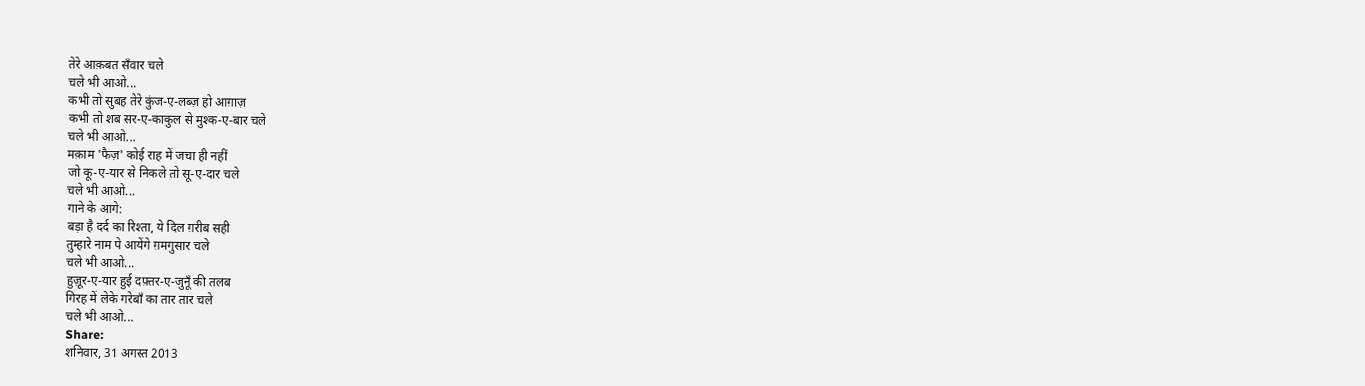तेरे आक़बत सँवार चले
चले भी आओ...
कभी तो सुबह तेरे कुंज-ए-लब्ज़ हो आग़ाज़
कभी तो शब सर-ए-काकुल से मुश्क-ए-बार चले
चले भी आओ...
मक़ाम 'फैज़' कोई राह में जचा ही नहीं
जो कू-ए-यार से निकले तो सू-ए-दार चले
चले भी आओ...
गाने के आगे:
बड़ा है दर्द का रिश्ता, ये दिल ग़रीब सही
तुम्हारे नाम पे आयेंगे ग़मगुसार चले
चले भी आओ...
हुज़ूर-ए-यार हुई दफ़्तर-ए-जुनूँ की तलब
गिरह में लेके गरेबाँ का तार तार चले
चले भी आओ...
Share:
शनिवार, 31 अगस्त 2013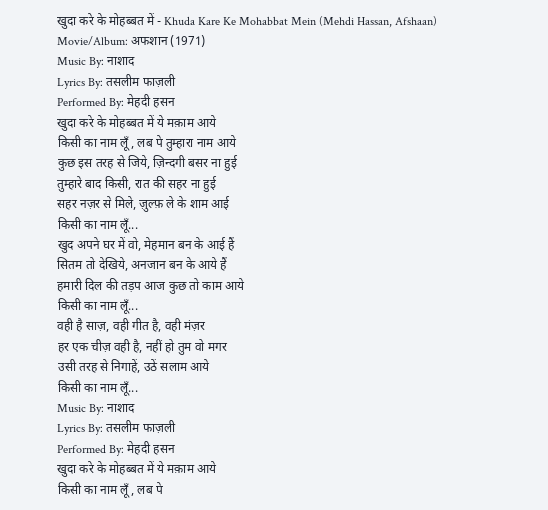खुदा करे के मोहब्बत में - Khuda Kare Ke Mohabbat Mein (Mehdi Hassan, Afshaan)
Movie/Album: अफशान (1971)
Music By: नाशाद
Lyrics By: तसलीम फाज़ली
Performed By: मेहदी हसन
खुदा करे के मोहब्बत में ये मक़ाम आये
किसी का नाम लूँ, लब पे तुम्हारा नाम आये
कुछ इस तरह से जिये, ज़िन्दगी बसर ना हुई
तुम्हारे बाद किसी, रात की सहर ना हुई
सहर नज़र से मिले, ज़ुल्फ़ ले के शाम आई
किसी का नाम लूँ...
खुद अपने घर में वो, मेहमान बन के आई हैं
सितम तो देखिये, अनजान बन के आये हैं
हमारी दिल की तड़प आज कुछ तो काम आये
किसी का नाम लूँ...
वही है साज़, वही गीत है, वही मंज़र
हर एक चीज़ वही है, नहीं हो तुम वो मगर
उसी तरह से निगाहें, उठें सलाम आये
किसी का नाम लूँ...
Music By: नाशाद
Lyrics By: तसलीम फाज़ली
Performed By: मेहदी हसन
खुदा करे के मोहब्बत में ये मक़ाम आये
किसी का नाम लूँ, लब पे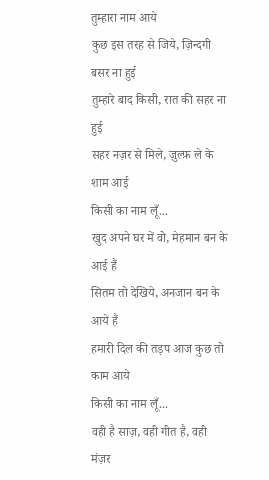तुम्हारा नाम आये
कुछ इस तरह से जिये, ज़िन्दगी बसर ना हुई
तुम्हारे बाद किसी, रात की सहर ना हुई
सहर नज़र से मिले, ज़ुल्फ़ ले के शाम आई
किसी का नाम लूँ...
खुद अपने घर में वो, मेहमान बन के आई हैं
सितम तो देखिये, अनजान बन के आये हैं
हमारी दिल की तड़प आज कुछ तो काम आये
किसी का नाम लूँ...
वही है साज़, वही गीत है, वही मंज़र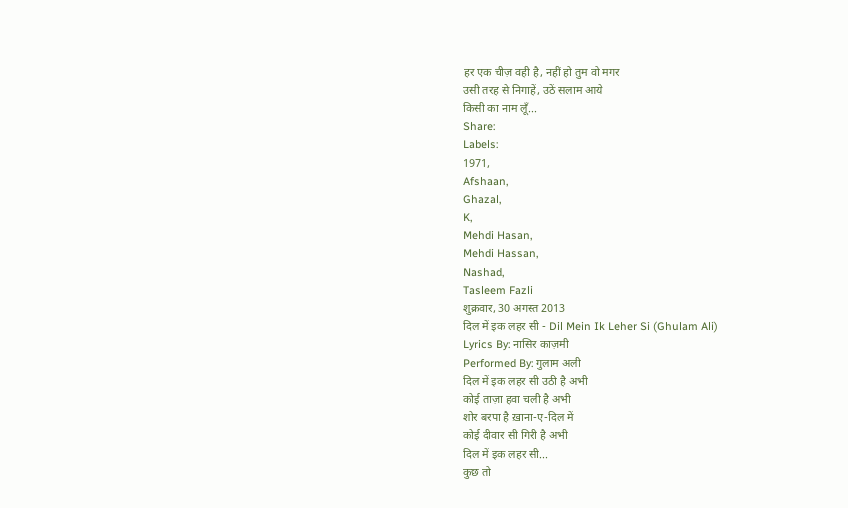हर एक चीज़ वही है, नहीं हो तुम वो मगर
उसी तरह से निगाहें, उठें सलाम आये
किसी का नाम लूँ...
Share:
Labels:
1971,
Afshaan,
Ghazal,
K,
Mehdi Hasan,
Mehdi Hassan,
Nashad,
Tasleem Fazli
शुक्रवार, 30 अगस्त 2013
दिल में इक लहर सी - Dil Mein Ik Leher Si (Ghulam Ali)
Lyrics By: नासिर काज़मी
Performed By: गुलाम अली
दिल में इक लहर सी उठी है अभी
कोई ताज़ा हवा चली है अभी
शोर बरपा है ख़ाना-ए-दिल में
कोई दीवार सी गिरी है अभी
दिल में इक लहर सी...
कुछ तो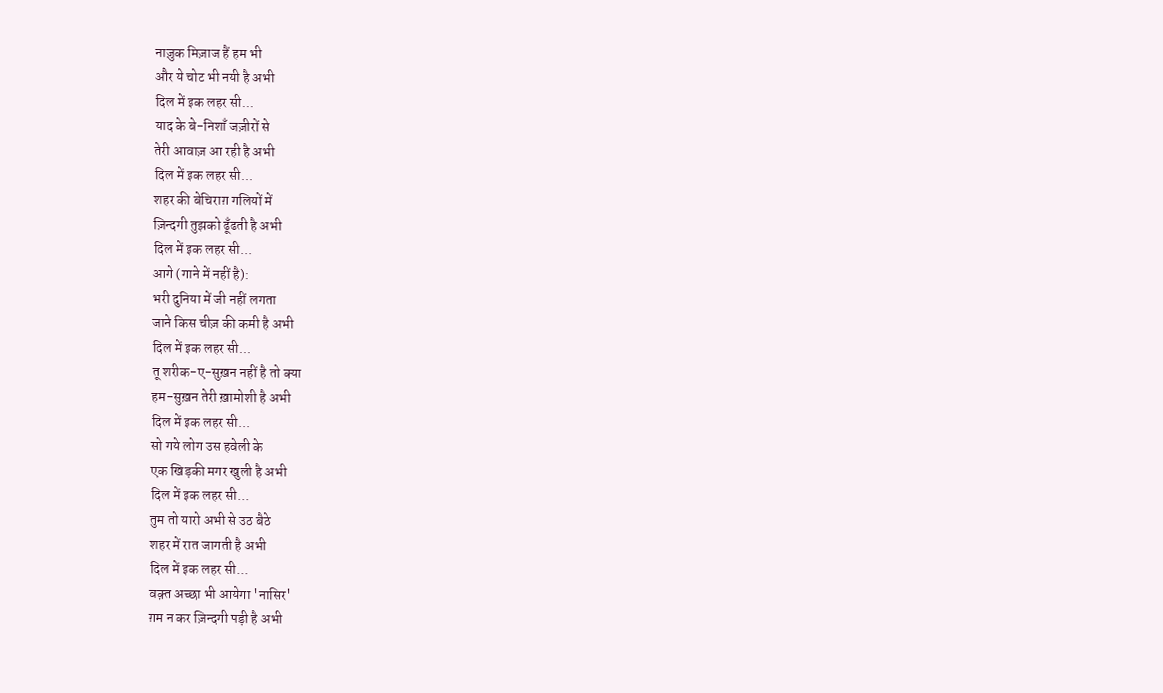नाज़ुक मिज़ाज हैं हम भी
और ये चोट भी नयी है अभी
दिल में इक लहर सी...
याद के बे-निशाँ जज़ीरों से
तेरी आवाज़ आ रही है अभी
दिल में इक लहर सी...
शहर की बेचिराग़ गलियों में
ज़िन्दगी तुझको ढूँढती है अभी
दिल में इक लहर सी...
आगे (गाने में नहीं है):
भरी दुनिया में जी नहीं लगता
जाने किस चीज़ की कमी है अभी
दिल में इक लहर सी...
तू शरीक-ए-सुख़न नहीं है तो क्या
हम-सुख़न तेरी ख़ामोशी है अभी
दिल में इक लहर सी...
सो गये लोग उस हवेली के
एक खिड़की मगर खुली है अभी
दिल में इक लहर सी...
तुम तो यारो अभी से उठ बैठे
शहर में रात जागती है अभी
दिल में इक लहर सी...
वक़्त अच्छा भी आयेगा 'नासिर'
ग़म न कर ज़िन्दगी पड़ी है अभी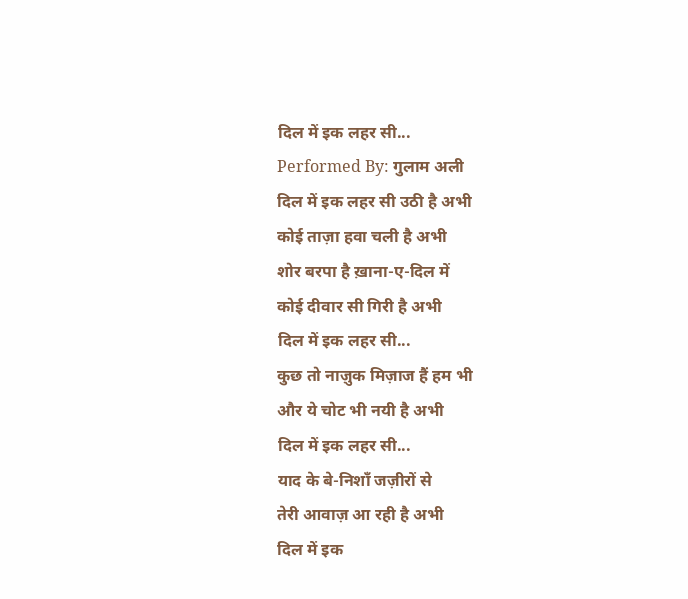दिल में इक लहर सी...
Performed By: गुलाम अली
दिल में इक लहर सी उठी है अभी
कोई ताज़ा हवा चली है अभी
शोर बरपा है ख़ाना-ए-दिल में
कोई दीवार सी गिरी है अभी
दिल में इक लहर सी...
कुछ तो नाज़ुक मिज़ाज हैं हम भी
और ये चोट भी नयी है अभी
दिल में इक लहर सी...
याद के बे-निशाँ जज़ीरों से
तेरी आवाज़ आ रही है अभी
दिल में इक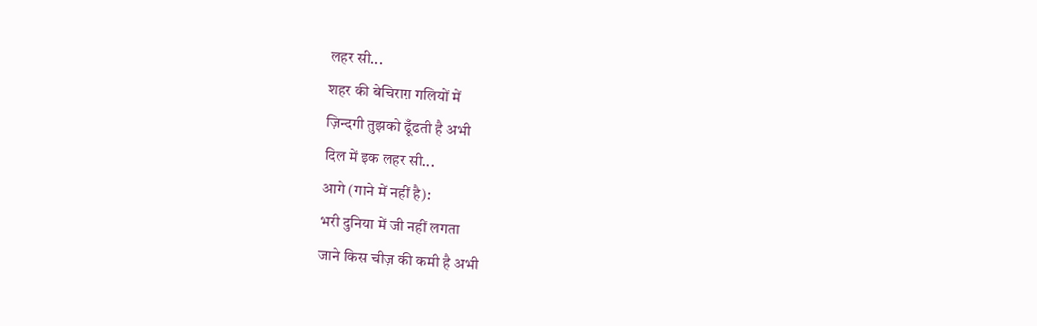लहर सी...
शहर की बेचिराग़ गलियों में
ज़िन्दगी तुझको ढूँढती है अभी
दिल में इक लहर सी...
आगे (गाने में नहीं है):
भरी दुनिया में जी नहीं लगता
जाने किस चीज़ की कमी है अभी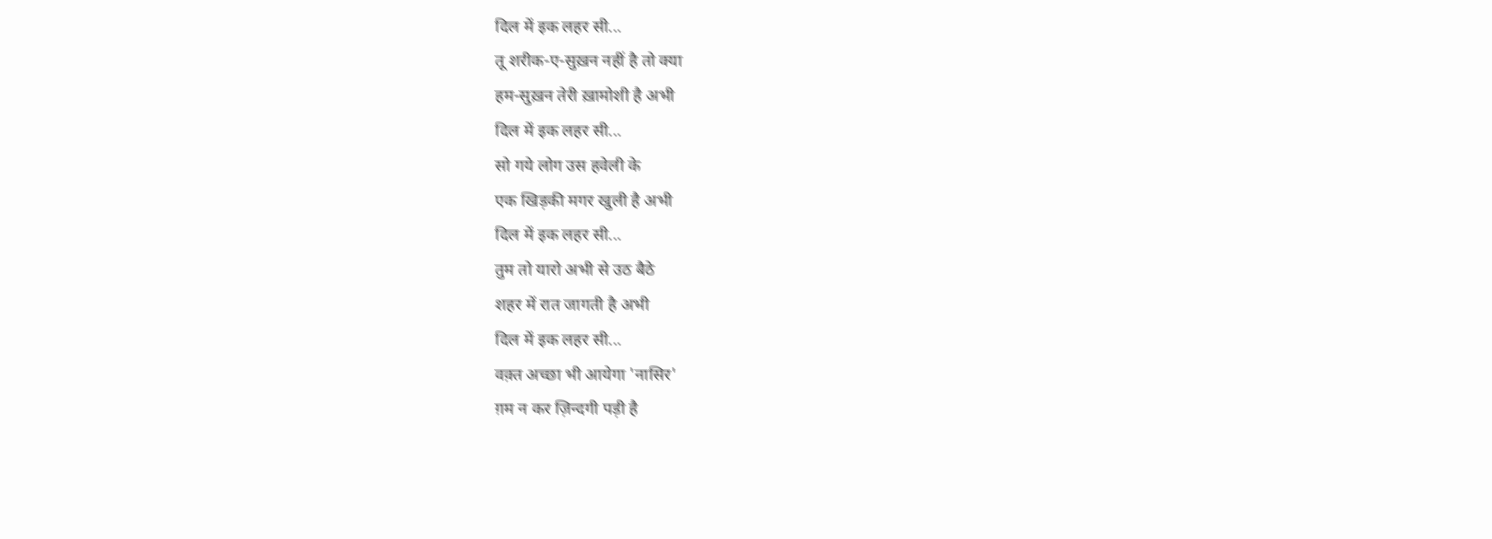दिल में इक लहर सी...
तू शरीक-ए-सुख़न नहीं है तो क्या
हम-सुख़न तेरी ख़ामोशी है अभी
दिल में इक लहर सी...
सो गये लोग उस हवेली के
एक खिड़की मगर खुली है अभी
दिल में इक लहर सी...
तुम तो यारो अभी से उठ बैठे
शहर में रात जागती है अभी
दिल में इक लहर सी...
वक़्त अच्छा भी आयेगा 'नासिर'
ग़म न कर ज़िन्दगी पड़ी है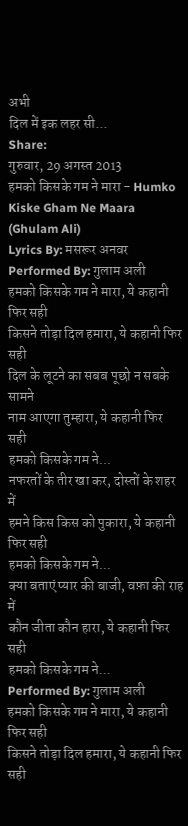अभी
दिल में इक लहर सी...
Share:
गुरुवार, 29 अगस्त 2013
हमको किसके गम ने मारा - Humko Kiske Gham Ne Maara (Ghulam Ali)
Lyrics By: मसरूर अनवर
Performed By: गुलाम अली
हमको किसके गम ने मारा, ये कहानी फिर सही
किसने तोड़ा दिल हमारा, ये कहानी फिर सही
दिल के लूटने का सबब पूछो न सबके सामने
नाम आएगा तुम्हारा, ये कहानी फिर सही
हमको किसके गम ने...
नफरतों के तीर खा कर, दोस्तों के शहर में
हमने किस किस को पुकारा, ये कहानी फिर सही
हमको किसके गम ने...
क्या बताएं प्यार की बाजी, वफ़ा की राह में
कौन जीता कौन हारा, ये कहानी फिर सही
हमको किसके गम ने...
Performed By: गुलाम अली
हमको किसके गम ने मारा, ये कहानी फिर सही
किसने तोड़ा दिल हमारा, ये कहानी फिर सही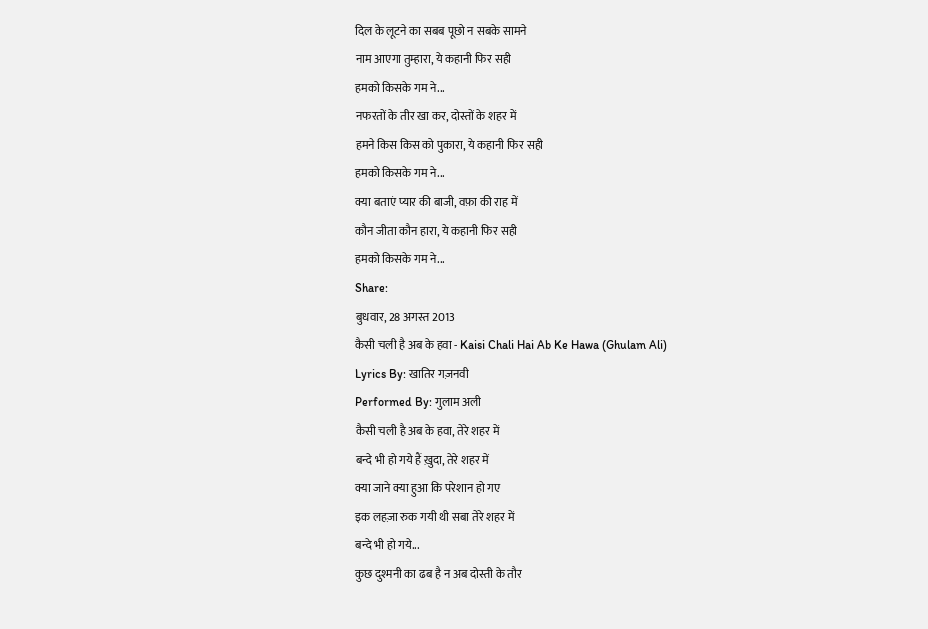दिल के लूटने का सबब पूछो न सबके सामने
नाम आएगा तुम्हारा, ये कहानी फिर सही
हमको किसके गम ने...
नफरतों के तीर खा कर, दोस्तों के शहर में
हमने किस किस को पुकारा, ये कहानी फिर सही
हमको किसके गम ने...
क्या बताएं प्यार की बाजी, वफ़ा की राह में
कौन जीता कौन हारा, ये कहानी फिर सही
हमको किसके गम ने...
Share:
बुधवार, 28 अगस्त 2013
कैसी चली है अब के हवा - Kaisi Chali Hai Ab Ke Hawa (Ghulam Ali)
Lyrics By: खातिर गज़नवी
Performed By: गुलाम अली
कैसी चली है अब के हवा, तेरे शहर में
बन्दे भी हो गये हैं ख़ुदा, तेरे शहर में
क्या जाने क्या हुआ कि परेशान हो गए
इक लहज़ा रुक गयी थी सबा तेरे शहर में
बन्दे भी हो गये...
कुछ दुश्मनी का ढब है न अब दोस्ती के तौर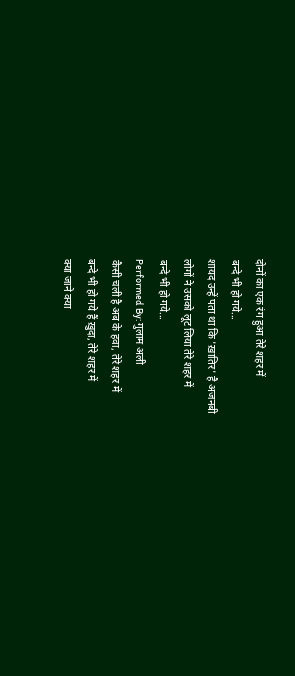दोनों का एक रंग हुआ तेरे शहर में
बन्दे भी हो गये...
शायद उन्हें पता था कि 'ख़ातिर' है अजनबी
लोगों ने उसको लूट लिया तेरे शहर में
बन्दे भी हो गये...
Performed By: गुलाम अली
कैसी चली है अब के हवा, तेरे शहर में
बन्दे भी हो गये हैं ख़ुदा, तेरे शहर में
क्या जाने क्या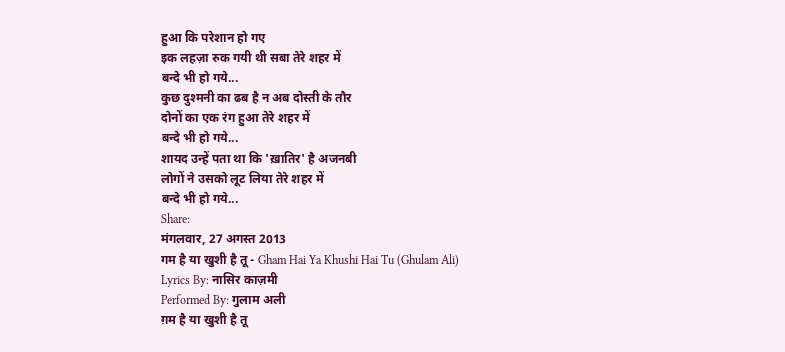हुआ कि परेशान हो गए
इक लहज़ा रुक गयी थी सबा तेरे शहर में
बन्दे भी हो गये...
कुछ दुश्मनी का ढब है न अब दोस्ती के तौर
दोनों का एक रंग हुआ तेरे शहर में
बन्दे भी हो गये...
शायद उन्हें पता था कि 'ख़ातिर' है अजनबी
लोगों ने उसको लूट लिया तेरे शहर में
बन्दे भी हो गये...
Share:
मंगलवार, 27 अगस्त 2013
गम है या खुशी है तू - Gham Hai Ya Khushi Hai Tu (Ghulam Ali)
Lyrics By: नासिर काज़मी
Performed By: गुलाम अली
ग़म है या खुशी है तू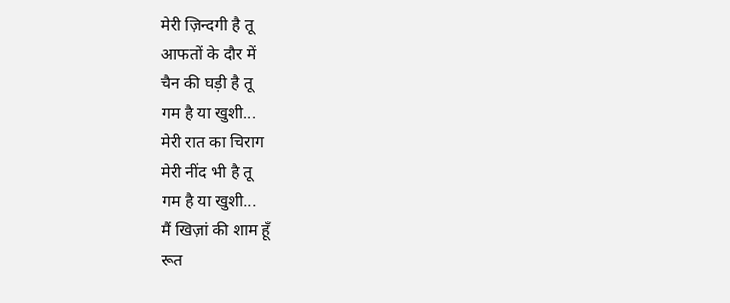मेरी ज़िन्दगी है तू
आफतों के दौर में
चैन की घड़ी है तू
गम है या खुशी...
मेरी रात का चिराग
मेरी नींद भी है तू
गम है या खुशी...
मैं खिज़ां की शाम हूँ
रूत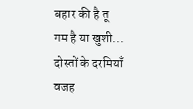बहार की है तू
गम है या खुशी...
दोस्तों के दरमियाँ
वजह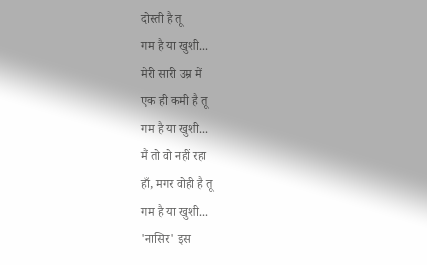दोस्ती है तू
गम है या खुशी...
मेरी सारी उम्र में
एक ही कमी है तू
गम है या खुशी...
मैं तो वो नहीं रहा
हाँ, मगर वोही है तू
गम है या खुशी...
'नासिर' इस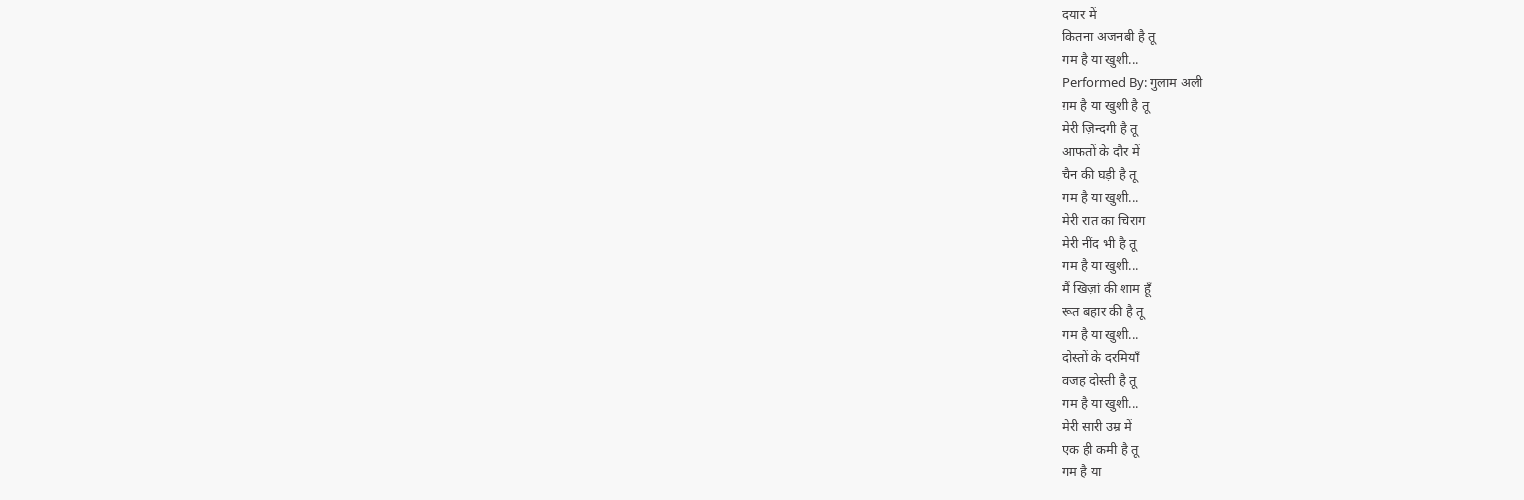दयार में
कितना अजनबी है तू
गम है या खुशी...
Performed By: गुलाम अली
ग़म है या खुशी है तू
मेरी ज़िन्दगी है तू
आफतों के दौर में
चैन की घड़ी है तू
गम है या खुशी...
मेरी रात का चिराग
मेरी नींद भी है तू
गम है या खुशी...
मैं खिज़ां की शाम हूँ
रूत बहार की है तू
गम है या खुशी...
दोस्तों के दरमियाँ
वजह दोस्ती है तू
गम है या खुशी...
मेरी सारी उम्र में
एक ही कमी है तू
गम है या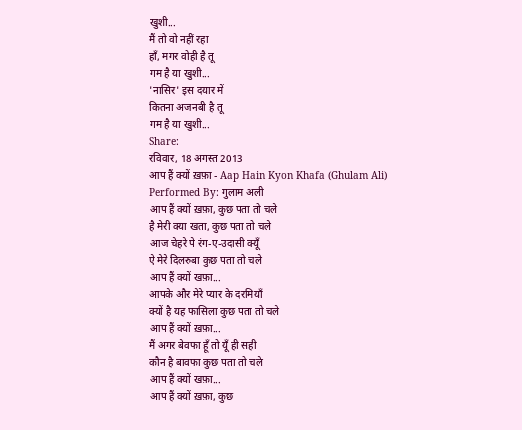खुशी...
मैं तो वो नहीं रहा
हाँ, मगर वोही है तू
गम है या खुशी...
'नासिर' इस दयार में
कितना अजनबी है तू
गम है या खुशी...
Share:
रविवार, 18 अगस्त 2013
आप हैं क्यों ख़फ़ा - Aap Hain Kyon Khafa (Ghulam Ali)
Performed By: गुलाम अली
आप हैं क्यों ख़फ़ा, कुछ पता तो चले
है मेरी क्या खता, कुछ पता तो चले
आज चेहरे पे रंग-ए-उदासी क्यूँ
ऐ मेरे दिलरुबा कुछ पता तो चले
आप हैं क्यों खफ़ा...
आपके और मेरे प्यार के दरमियाँ
क्यों है यह फासिला कुछ पता तो चले
आप हैं क्यों ख़फ़ा...
मैं अगर बेवफा हूँ तो यूँ ही सही
कौन है बावफा कुछ पता तो चले
आप हैं क्यों खफ़ा...
आप हैं क्यों ख़फ़ा, कुछ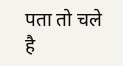पता तो चले
है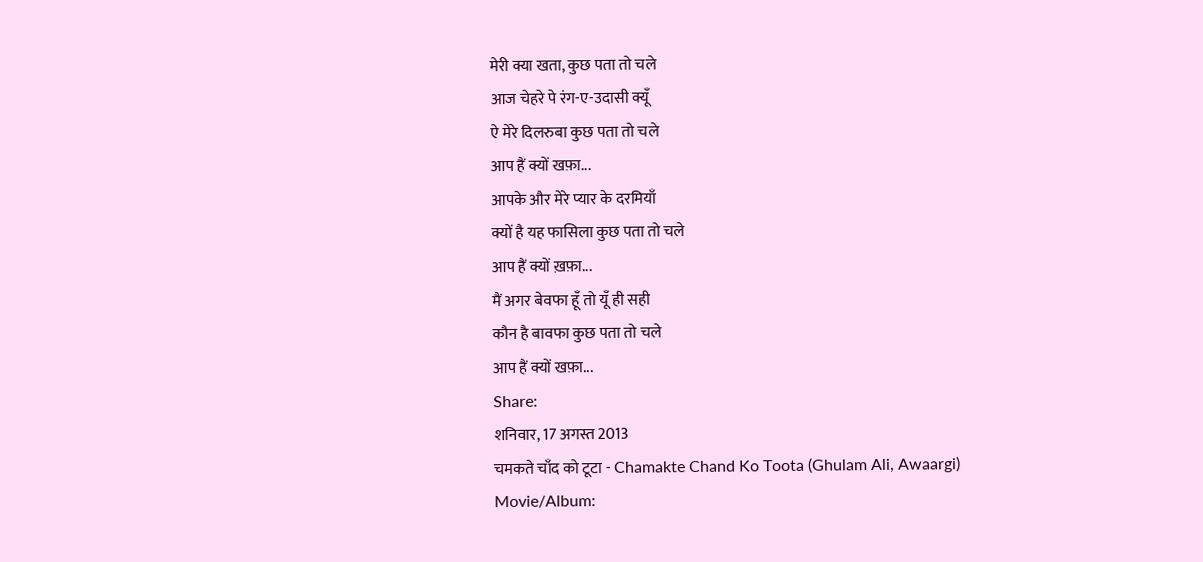मेरी क्या खता, कुछ पता तो चले
आज चेहरे पे रंग-ए-उदासी क्यूँ
ऐ मेरे दिलरुबा कुछ पता तो चले
आप हैं क्यों खफ़ा...
आपके और मेरे प्यार के दरमियाँ
क्यों है यह फासिला कुछ पता तो चले
आप हैं क्यों ख़फ़ा...
मैं अगर बेवफा हूँ तो यूँ ही सही
कौन है बावफा कुछ पता तो चले
आप हैं क्यों खफ़ा...
Share:
शनिवार, 17 अगस्त 2013
चमकते चाँद को टूटा - Chamakte Chand Ko Toota (Ghulam Ali, Awaargi)
Movie/Album: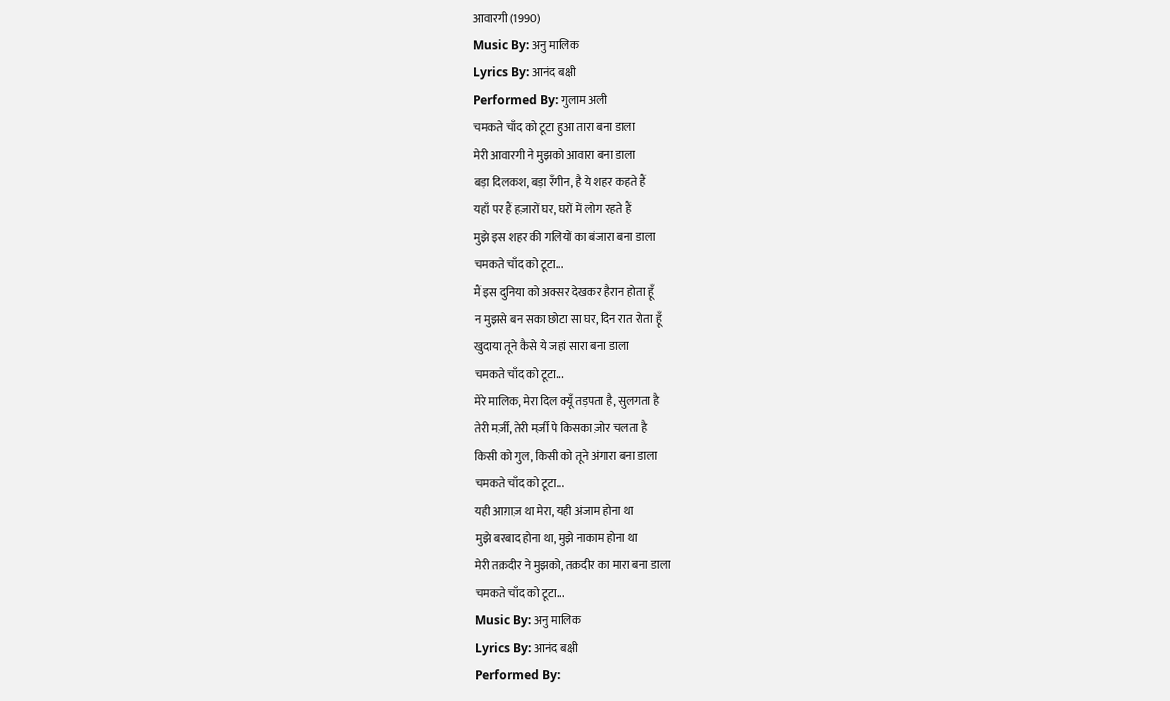आवारगी (1990)
Music By: अनु मालिक
Lyrics By: आनंद बक्षी
Performed By: गुलाम अली
चमकते चाँद को टूटा हुआ तारा बना डाला
मेरी आवारगी ने मुझको आवारा बना डाला
बड़ा दिलकश, बड़ा रँगीन, है ये शहर कहते हैं
यहाँ पर हैं हज़ारों घर, घरों में लोग रहते हैं
मुझे इस शहर की गलियों का बंजारा बना डाला
चमकते चाँद को टूटा...
मैं इस दुनिया को अक्सर देखकर हैरान होता हूँ
न मुझसे बन सका छोटा सा घर, दिन रात रोता हूँ
खुदाया तूने कैसे ये जहां सारा बना डाला
चमकते चाँद को टूटा...
मेरे मालिक, मेरा दिल क्यूँ तड़पता है, सुलगता है
तेरी मर्ज़ी, तेरी मर्ज़ी पे किसका ज़ोर चलता है
किसी को गुल, किसी को तूने अंगारा बना डाला
चमकते चाँद को टूटा...
यही आग़ाज़ था मेरा, यही अंजाम होना था
मुझे बरबाद होना था, मुझे नाकाम होना था
मेरी तक़दीर ने मुझको, तक़दीर का मारा बना डाला
चमकते चाँद को टूटा...
Music By: अनु मालिक
Lyrics By: आनंद बक्षी
Performed By: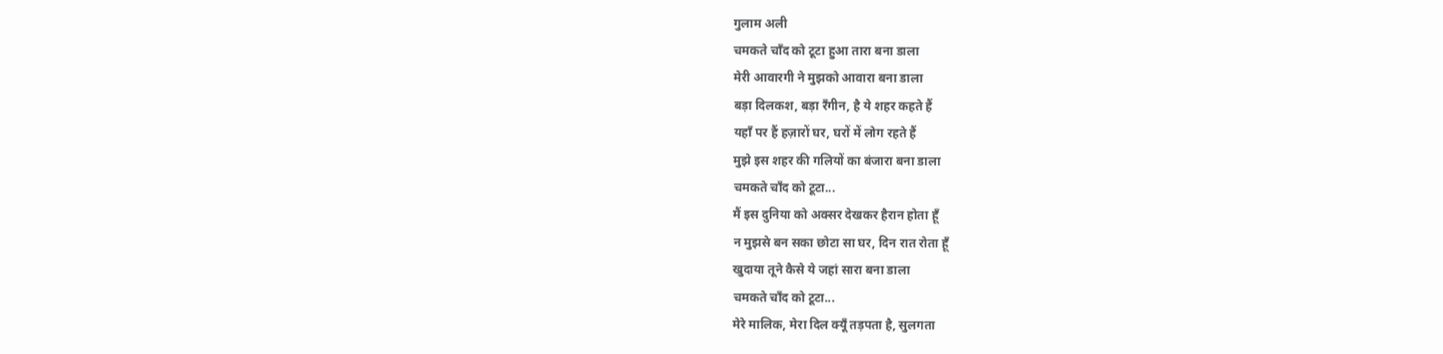गुलाम अली
चमकते चाँद को टूटा हुआ तारा बना डाला
मेरी आवारगी ने मुझको आवारा बना डाला
बड़ा दिलकश, बड़ा रँगीन, है ये शहर कहते हैं
यहाँ पर हैं हज़ारों घर, घरों में लोग रहते हैं
मुझे इस शहर की गलियों का बंजारा बना डाला
चमकते चाँद को टूटा...
मैं इस दुनिया को अक्सर देखकर हैरान होता हूँ
न मुझसे बन सका छोटा सा घर, दिन रात रोता हूँ
खुदाया तूने कैसे ये जहां सारा बना डाला
चमकते चाँद को टूटा...
मेरे मालिक, मेरा दिल क्यूँ तड़पता है, सुलगता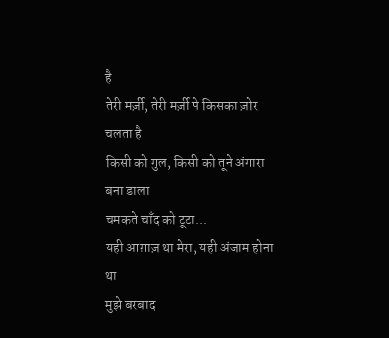है
तेरी मर्ज़ी, तेरी मर्ज़ी पे किसका ज़ोर चलता है
किसी को गुल, किसी को तूने अंगारा बना डाला
चमकते चाँद को टूटा...
यही आग़ाज़ था मेरा, यही अंजाम होना था
मुझे बरबाद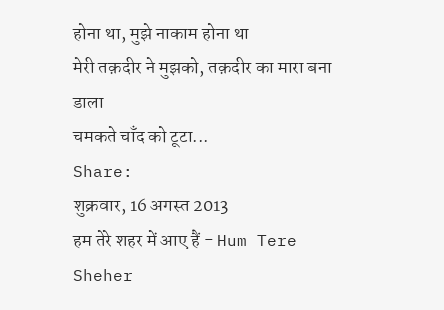होना था, मुझे नाकाम होना था
मेरी तक़दीर ने मुझको, तक़दीर का मारा बना डाला
चमकते चाँद को टूटा...
Share:
शुक्रवार, 16 अगस्त 2013
हम तेरे शहर में आए हैं - Hum Tere Sheher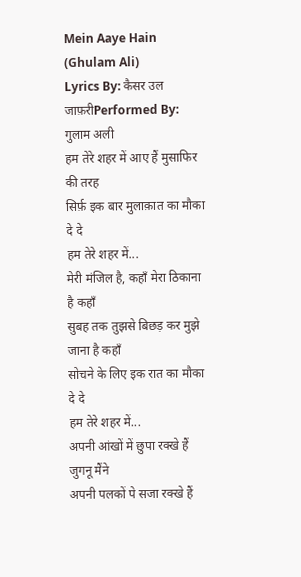Mein Aaye Hain (Ghulam Ali)
Lyrics By: कैसर उल जाफ़रीPerformed By: गुलाम अली
हम तेरे शहर में आए हैं मुसाफिर की तरह
सिर्फ़ इक बार मुलाक़ात का मौका दे दे
हम तेरे शहर में...
मेरी मंजिल है, कहाँ मेरा ठिकाना है कहाँ
सुबह तक तुझसे बिछड़ कर मुझे जाना है कहाँ
सोचने के लिए इक रात का मौका दे दे
हम तेरे शहर में...
अपनी आंखों में छुपा रक्खे हैं जुगनू मैंने
अपनी पलकों पे सजा रक्खे हैं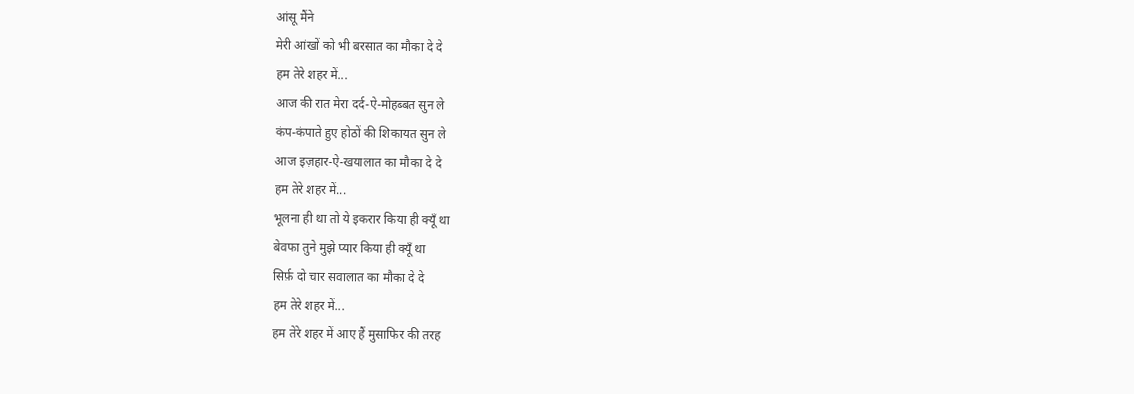आंसू मैंने
मेरी आंखों को भी बरसात का मौका दे दे
हम तेरे शहर में...
आज की रात मेरा दर्द-ऐ-मोहब्बत सुन ले
कंप-कंपाते हुए होठों की शिकायत सुन ले
आज इज़हार-ऐ-खयालात का मौका दे दे
हम तेरे शहर में...
भूलना ही था तो ये इकरार किया ही क्यूँ था
बेवफा तुने मुझे प्यार किया ही क्यूँ था
सिर्फ़ दो चार सवालात का मौका दे दे
हम तेरे शहर में...
हम तेरे शहर में आए हैं मुसाफिर की तरह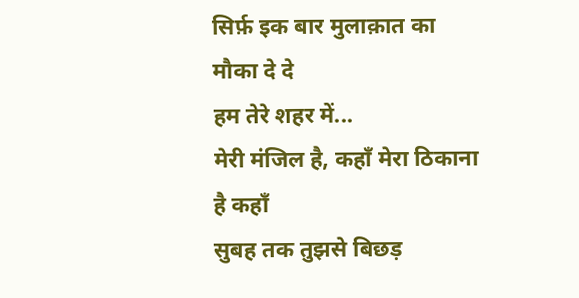सिर्फ़ इक बार मुलाक़ात का मौका दे दे
हम तेरे शहर में...
मेरी मंजिल है, कहाँ मेरा ठिकाना है कहाँ
सुबह तक तुझसे बिछड़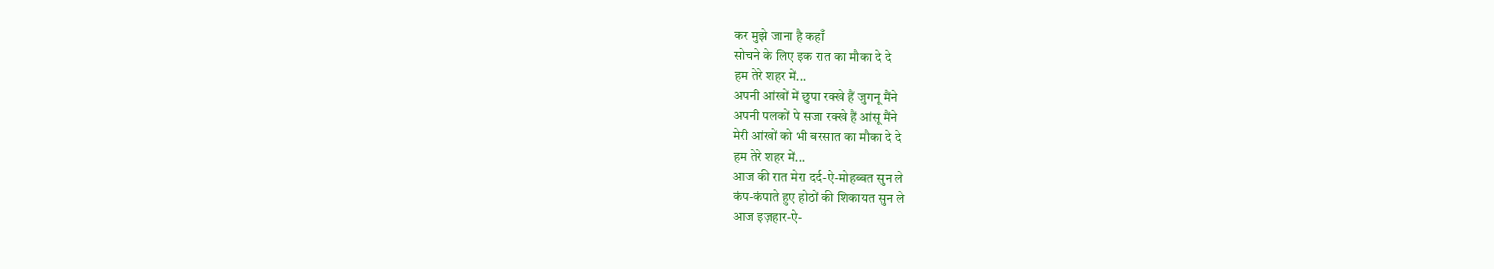कर मुझे जाना है कहाँ
सोचने के लिए इक रात का मौका दे दे
हम तेरे शहर में...
अपनी आंखों में छुपा रक्खे हैं जुगनू मैंने
अपनी पलकों पे सजा रक्खे हैं आंसू मैंने
मेरी आंखों को भी बरसात का मौका दे दे
हम तेरे शहर में...
आज की रात मेरा दर्द-ऐ-मोहब्बत सुन ले
कंप-कंपाते हुए होठों की शिकायत सुन ले
आज इज़हार-ऐ-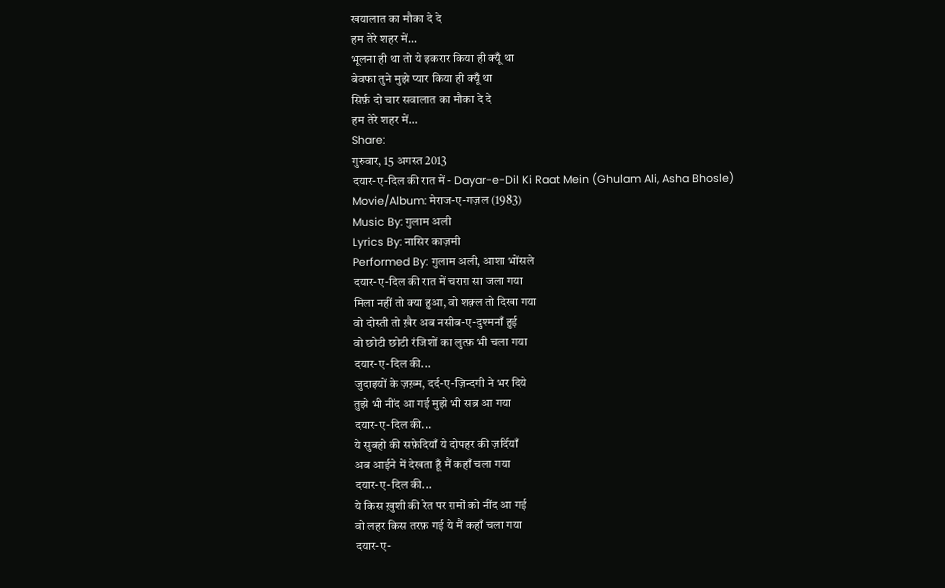खयालात का मौका दे दे
हम तेरे शहर में...
भूलना ही था तो ये इकरार किया ही क्यूँ था
बेवफा तुने मुझे प्यार किया ही क्यूँ था
सिर्फ़ दो चार सवालात का मौका दे दे
हम तेरे शहर में...
Share:
गुरुवार, 15 अगस्त 2013
दयार-ए-दिल की रात में - Dayar-e-Dil Ki Raat Mein (Ghulam Ali, Asha Bhosle)
Movie/Album: मेराज-ए-गज़ल (1983)
Music By: गुलाम अली
Lyrics By: नासिर काज़मी
Performed By: गुलाम अली, आशा भोंसले
दयार-ए-दिल की रात में चराग़ सा जला गया
मिला नहीं तो क्या हुआ, वो शक़्ल तो दिखा गया
वो दोस्ती तो ख़ैर अब नसीब-ए-दुश्मनाँ हुई
वो छोटी छोटी रंजिशों का लुत्फ़ भी चला गया
दयार-ए-दिल की...
जुदाइयों के ज़ख़्म, दर्द-ए-ज़िन्दगी ने भर दिये
तुझे भी नींद आ गई मुझे भी सब्र आ गया
दयार-ए-दिल की...
ये सुबहो की सफ़ेदियाँ ये दोपहर की ज़र्दियाँ
अब आईने में देखता हूँ मैं कहाँ चला गया
दयार-ए-दिल की...
ये किस ख़ुशी की रेत पर ग़मों को नींद आ गई
वो लहर किस तरफ़ गई ये मैं कहाँ चला गया
दयार-ए-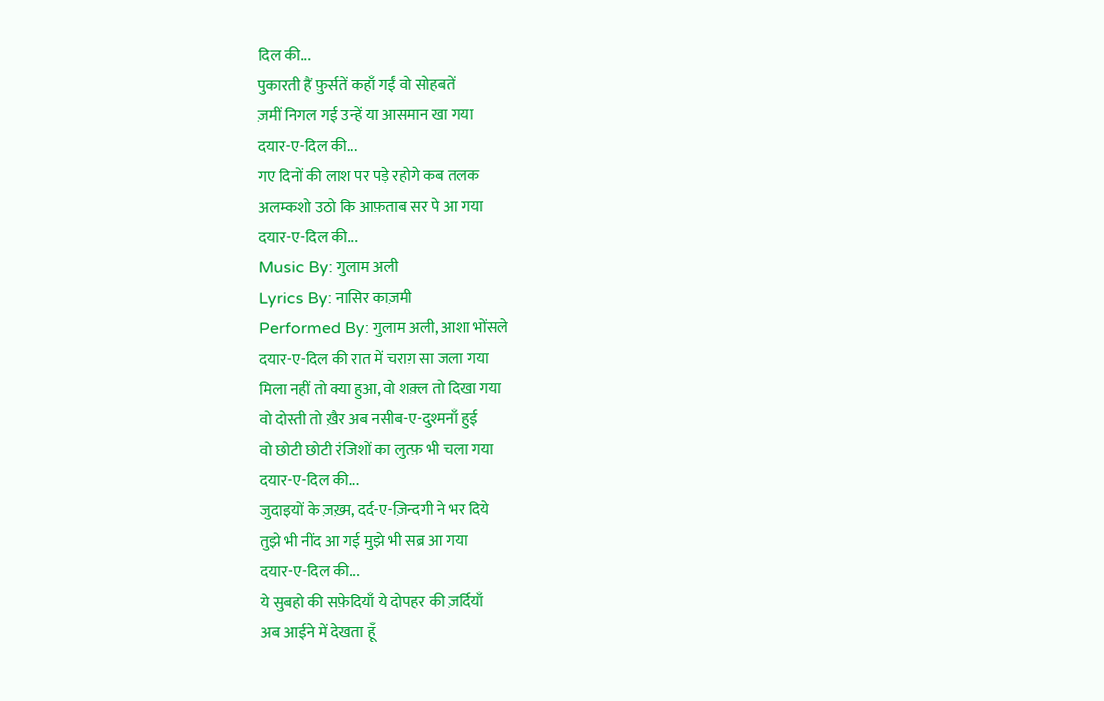दिल की...
पुकारती हैं फ़ुर्सतें कहाँ गईं वो सोहबतें
ज़मीं निगल गई उन्हें या आसमान खा गया
दयार-ए-दिल की...
गए दिनों की लाश पर पड़े रहोगे कब तलक
अलम्कशो उठो कि आफ़ताब सर पे आ गया
दयार-ए-दिल की...
Music By: गुलाम अली
Lyrics By: नासिर काज़मी
Performed By: गुलाम अली, आशा भोंसले
दयार-ए-दिल की रात में चराग़ सा जला गया
मिला नहीं तो क्या हुआ, वो शक़्ल तो दिखा गया
वो दोस्ती तो ख़ैर अब नसीब-ए-दुश्मनाँ हुई
वो छोटी छोटी रंजिशों का लुत्फ़ भी चला गया
दयार-ए-दिल की...
जुदाइयों के ज़ख़्म, दर्द-ए-ज़िन्दगी ने भर दिये
तुझे भी नींद आ गई मुझे भी सब्र आ गया
दयार-ए-दिल की...
ये सुबहो की सफ़ेदियाँ ये दोपहर की ज़र्दियाँ
अब आईने में देखता हूँ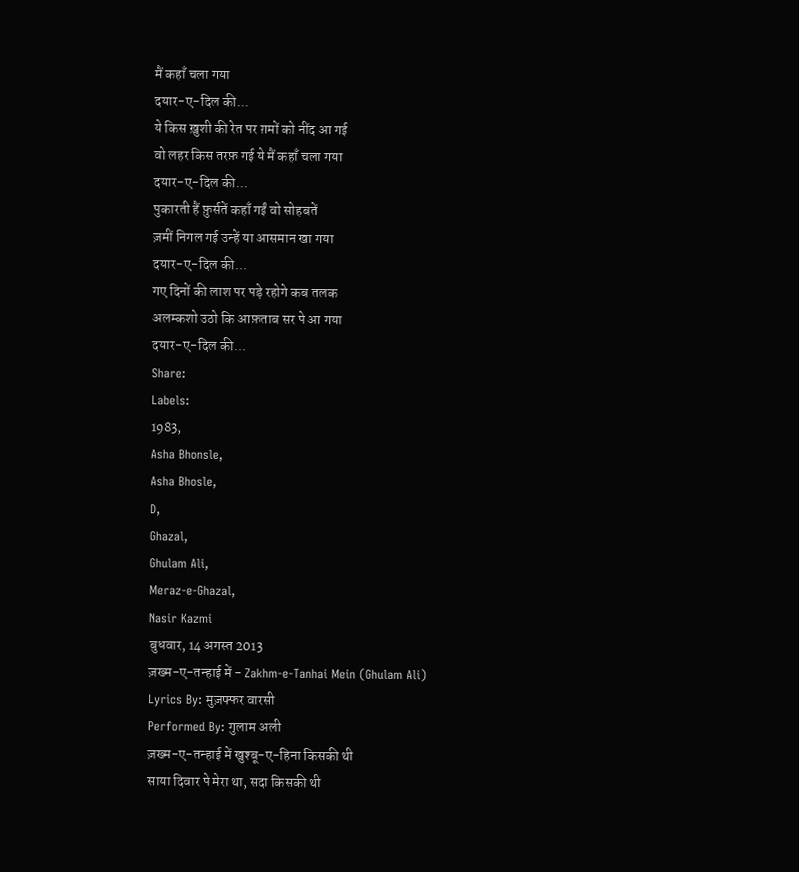मैं कहाँ चला गया
दयार-ए-दिल की...
ये किस ख़ुशी की रेत पर ग़मों को नींद आ गई
वो लहर किस तरफ़ गई ये मैं कहाँ चला गया
दयार-ए-दिल की...
पुकारती हैं फ़ुर्सतें कहाँ गईं वो सोहबतें
ज़मीं निगल गई उन्हें या आसमान खा गया
दयार-ए-दिल की...
गए दिनों की लाश पर पड़े रहोगे कब तलक
अलम्कशो उठो कि आफ़ताब सर पे आ गया
दयार-ए-दिल की...
Share:
Labels:
1983,
Asha Bhonsle,
Asha Bhosle,
D,
Ghazal,
Ghulam Ali,
Meraz-e-Ghazal,
Nasir Kazmi
बुधवार, 14 अगस्त 2013
ज़ख्म-ए-तन्हाई में - Zakhm-e-Tanhai Mein (Ghulam Ali)
Lyrics By: मुज़फ्फर वारसी
Performed By: गुलाम अली
ज़ख्म-ए-तन्हाई में खुश्बू-ए-हिना किसकी थी
साया दिवार पे मेरा था, सदा किसकी थी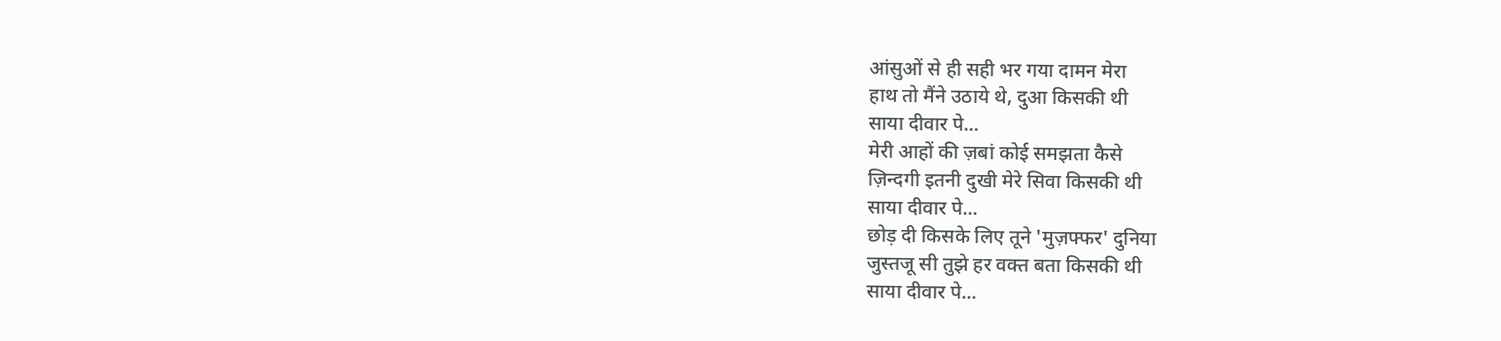आंसुओं से ही सही भर गया दामन मेरा
हाथ तो मैंने उठाये थे, दुआ किसकी थी
साया दीवार पे...
मेरी आहों की ज़बां कोई समझता कैसे
ज़िन्दगी इतनी दुखी मेरे सिवा किसकी थी
साया दीवार पे...
छोड़ दी किसके लिए तूने 'मुज़फ्फर' दुनिया
जुस्तजू सी तुझे हर वक्त बता किसकी थी
साया दीवार पे...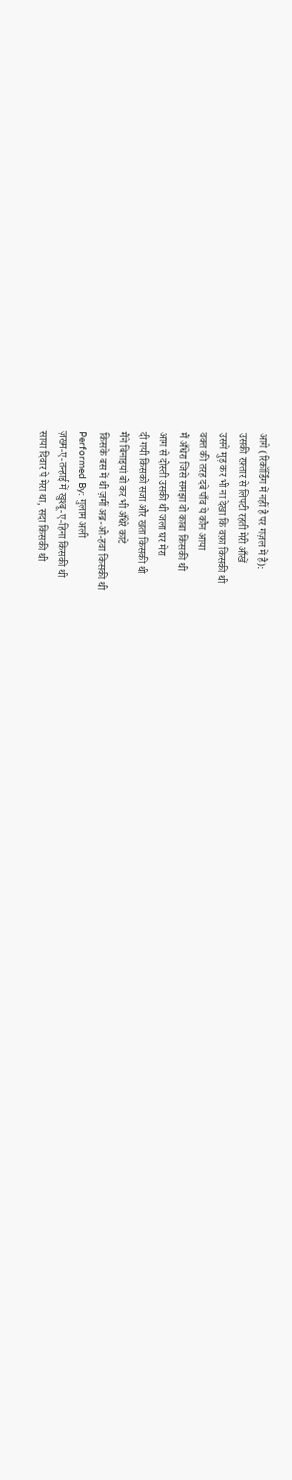आगे (रिकॉर्डिंग में नहीं है पर गज़ल में है):
उसकी रफ़्तार से लिपटी रहती मेरी आँखें
उसने मुड़ कर भी ना देखा कि वफ़ा किसकी थी
वक्त की तरह दबे पाँव ये कौन आया
मैं अँधेरा जिसे समझा वो काबा किसकी थी
आग से दोस्ती उसकी थी जला घर मेरा
दी गयी किसको सजा और खता किसकी थी
मैंने बिनाइयां बो कर भी अँधेरे काटे
किसके बस में थी ज़मीं अब्र-ओ-हवा किसकी थी
Performed By: गुलाम अली
ज़ख्म-ए-तन्हाई में खुश्बू-ए-हिना किसकी थी
साया दिवार पे मेरा था, सदा किसकी थी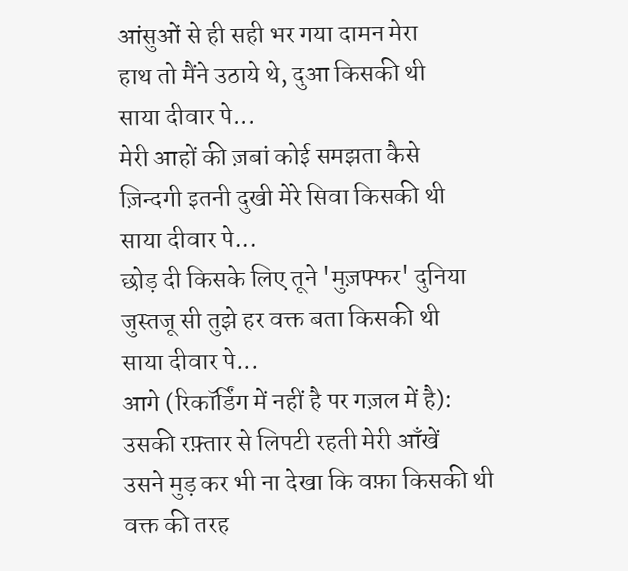आंसुओं से ही सही भर गया दामन मेरा
हाथ तो मैंने उठाये थे, दुआ किसकी थी
साया दीवार पे...
मेरी आहों की ज़बां कोई समझता कैसे
ज़िन्दगी इतनी दुखी मेरे सिवा किसकी थी
साया दीवार पे...
छोड़ दी किसके लिए तूने 'मुज़फ्फर' दुनिया
जुस्तजू सी तुझे हर वक्त बता किसकी थी
साया दीवार पे...
आगे (रिकॉर्डिंग में नहीं है पर गज़ल में है):
उसकी रफ़्तार से लिपटी रहती मेरी आँखें
उसने मुड़ कर भी ना देखा कि वफ़ा किसकी थी
वक्त की तरह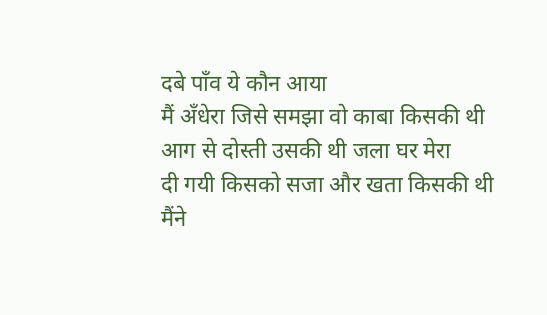दबे पाँव ये कौन आया
मैं अँधेरा जिसे समझा वो काबा किसकी थी
आग से दोस्ती उसकी थी जला घर मेरा
दी गयी किसको सजा और खता किसकी थी
मैंने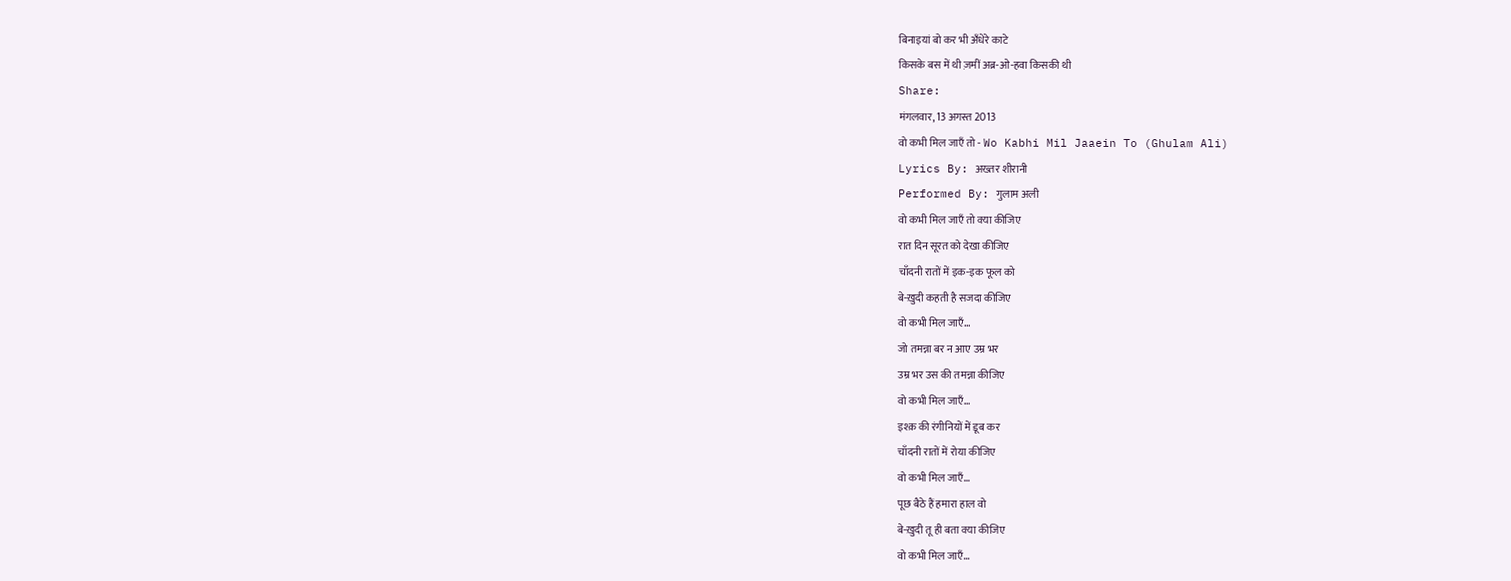बिनाइयां बो कर भी अँधेरे काटे
किसके बस में थी ज़मीं अब्र-ओ-हवा किसकी थी
Share:
मंगलवार, 13 अगस्त 2013
वो कभी मिल जाएँ तो - Wo Kabhi Mil Jaaein To (Ghulam Ali)
Lyrics By: अख्तर शीरानी
Performed By: गुलाम अली
वो कभी मिल जाएँ तो क्या कीजिए
रात दिन सूरत को देखा कीजिए
चाँदनी रातों में इक-इक फूल को
बे-ख़ुदी कहती है सजदा कीजिए
वो कभी मिल जाएँ...
जो तमन्ना बर न आए उम्र भर
उम्र भर उस की तमन्ना कीजिए
वो कभी मिल जाएँ...
इश्क़ की रंगीनियों में डूब कर
चाँदनी रातों में रोया कीजिए
वो कभी मिल जाएँ...
पूछ बैठे हैं हमारा हाल वो
बे-ख़ुदी तू ही बता क्या कीजिए
वो कभी मिल जाएँ...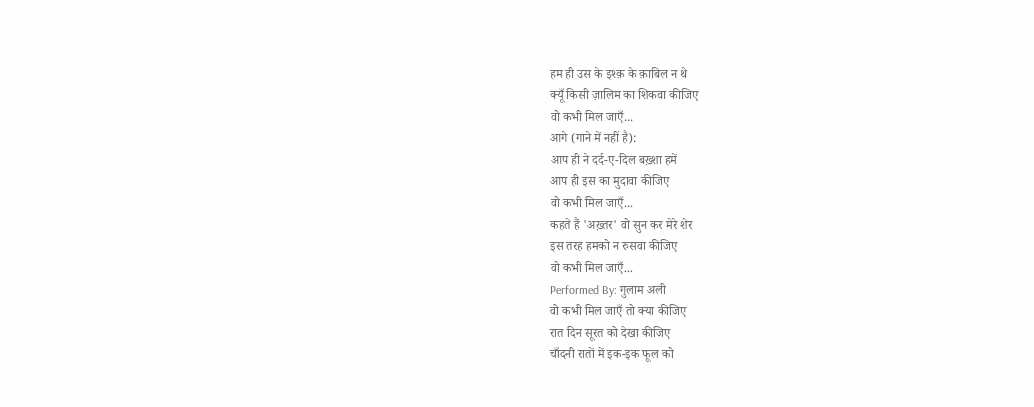हम ही उस के इश्क़ के क़ाबिल न थे
क्यूँ किसी ज़ालिम का शिकवा कीजिए
वो कभी मिल जाएँ...
आगे (गाने में नहीं है):
आप ही ने दर्द-ए-दिल बख़्शा हमें
आप ही इस का मुदावा कीजिए
वो कभी मिल जाएँ...
कहते हैं 'अख़्तर' वो सुन कर मेरे शेर
इस तरह हमको न रुसवा कीजिए
वो कभी मिल जाएँ...
Performed By: गुलाम अली
वो कभी मिल जाएँ तो क्या कीजिए
रात दिन सूरत को देखा कीजिए
चाँदनी रातों में इक-इक फूल को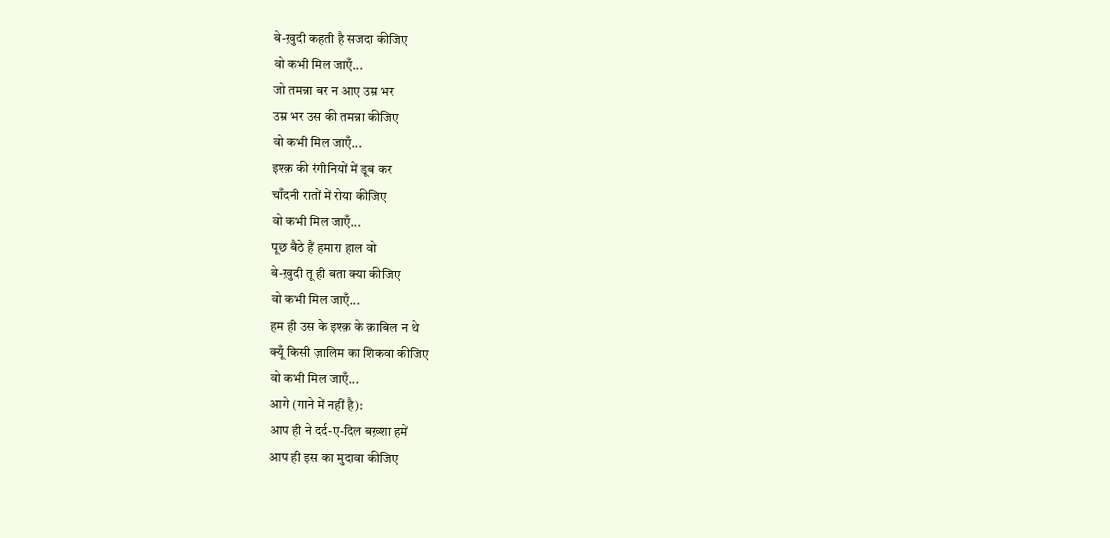बे-ख़ुदी कहती है सजदा कीजिए
वो कभी मिल जाएँ...
जो तमन्ना बर न आए उम्र भर
उम्र भर उस की तमन्ना कीजिए
वो कभी मिल जाएँ...
इश्क़ की रंगीनियों में डूब कर
चाँदनी रातों में रोया कीजिए
वो कभी मिल जाएँ...
पूछ बैठे हैं हमारा हाल वो
बे-ख़ुदी तू ही बता क्या कीजिए
वो कभी मिल जाएँ...
हम ही उस के इश्क़ के क़ाबिल न थे
क्यूँ किसी ज़ालिम का शिकवा कीजिए
वो कभी मिल जाएँ...
आगे (गाने में नहीं है):
आप ही ने दर्द-ए-दिल बख़्शा हमें
आप ही इस का मुदावा कीजिए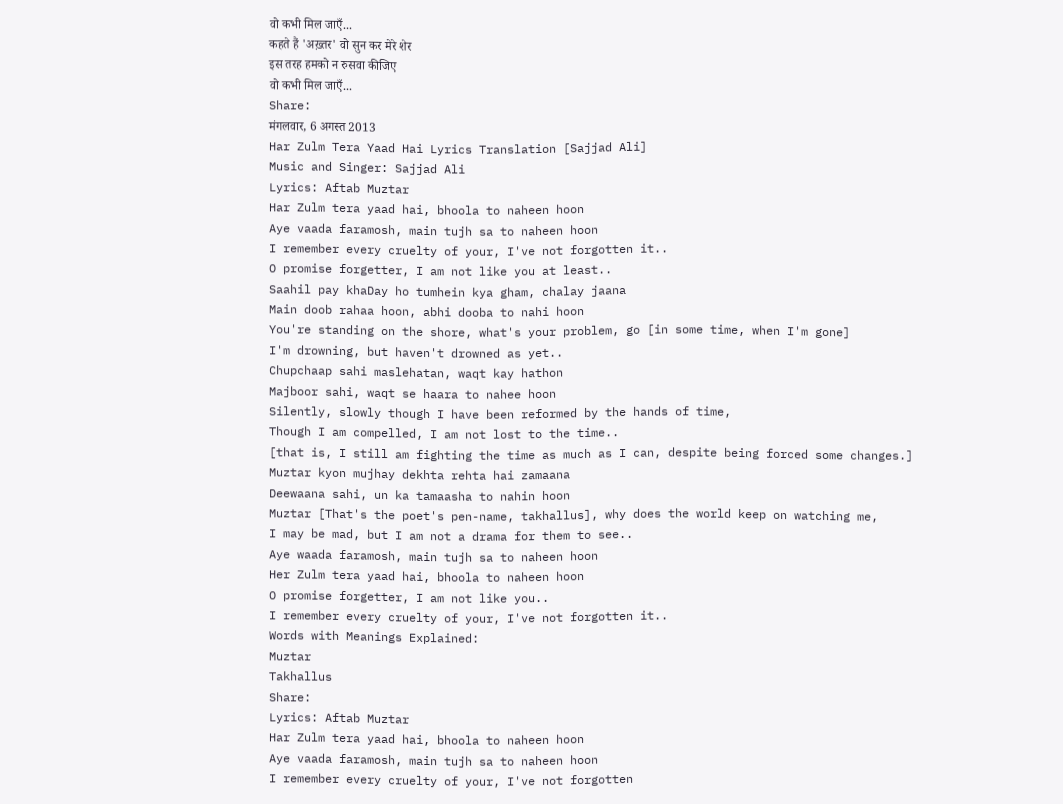वो कभी मिल जाएँ...
कहते हैं 'अख़्तर' वो सुन कर मेरे शेर
इस तरह हमको न रुसवा कीजिए
वो कभी मिल जाएँ...
Share:
मंगलवार, 6 अगस्त 2013
Har Zulm Tera Yaad Hai Lyrics Translation [Sajjad Ali]
Music and Singer: Sajjad Ali
Lyrics: Aftab Muztar
Har Zulm tera yaad hai, bhoola to naheen hoon
Aye vaada faramosh, main tujh sa to naheen hoon
I remember every cruelty of your, I've not forgotten it..
O promise forgetter, I am not like you at least..
Saahil pay khaDay ho tumhein kya gham, chalay jaana
Main doob rahaa hoon, abhi dooba to nahi hoon
You're standing on the shore, what's your problem, go [in some time, when I'm gone]
I'm drowning, but haven't drowned as yet..
Chupchaap sahi maslehatan, waqt kay hathon
Majboor sahi, waqt se haara to nahee hoon
Silently, slowly though I have been reformed by the hands of time,
Though I am compelled, I am not lost to the time..
[that is, I still am fighting the time as much as I can, despite being forced some changes.]
Muztar kyon mujhay dekhta rehta hai zamaana
Deewaana sahi, un ka tamaasha to nahin hoon
Muztar [That's the poet's pen-name, takhallus], why does the world keep on watching me,
I may be mad, but I am not a drama for them to see..
Aye waada faramosh, main tujh sa to naheen hoon
Her Zulm tera yaad hai, bhoola to naheen hoon
O promise forgetter, I am not like you..
I remember every cruelty of your, I've not forgotten it..
Words with Meanings Explained:
Muztar
Takhallus
Share:
Lyrics: Aftab Muztar
Har Zulm tera yaad hai, bhoola to naheen hoon
Aye vaada faramosh, main tujh sa to naheen hoon
I remember every cruelty of your, I've not forgotten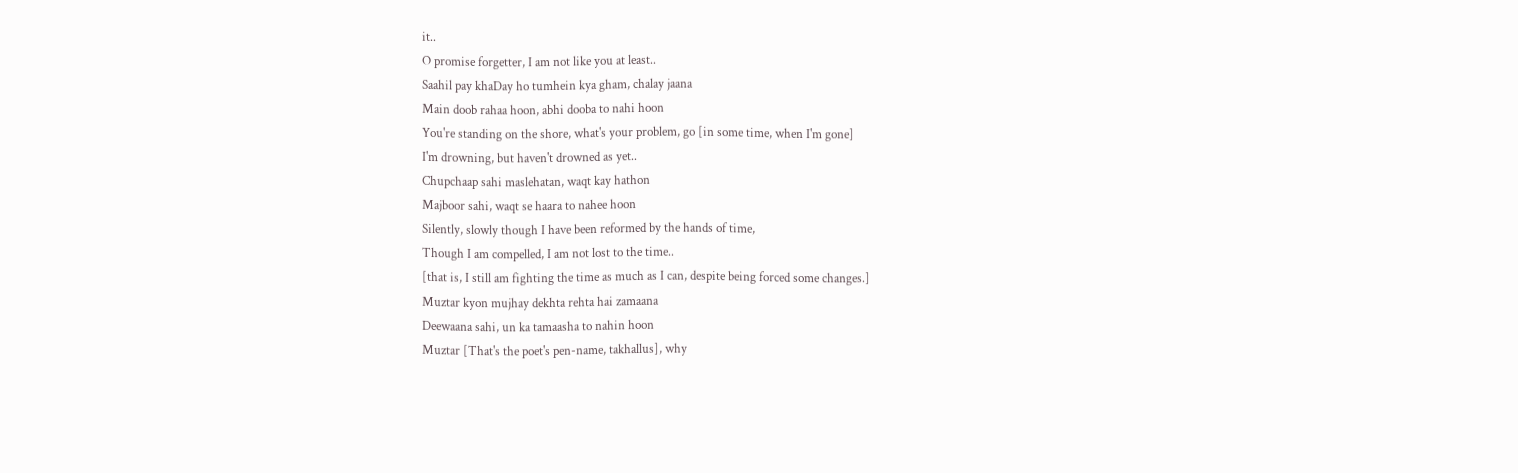it..
O promise forgetter, I am not like you at least..
Saahil pay khaDay ho tumhein kya gham, chalay jaana
Main doob rahaa hoon, abhi dooba to nahi hoon
You're standing on the shore, what's your problem, go [in some time, when I'm gone]
I'm drowning, but haven't drowned as yet..
Chupchaap sahi maslehatan, waqt kay hathon
Majboor sahi, waqt se haara to nahee hoon
Silently, slowly though I have been reformed by the hands of time,
Though I am compelled, I am not lost to the time..
[that is, I still am fighting the time as much as I can, despite being forced some changes.]
Muztar kyon mujhay dekhta rehta hai zamaana
Deewaana sahi, un ka tamaasha to nahin hoon
Muztar [That's the poet's pen-name, takhallus], why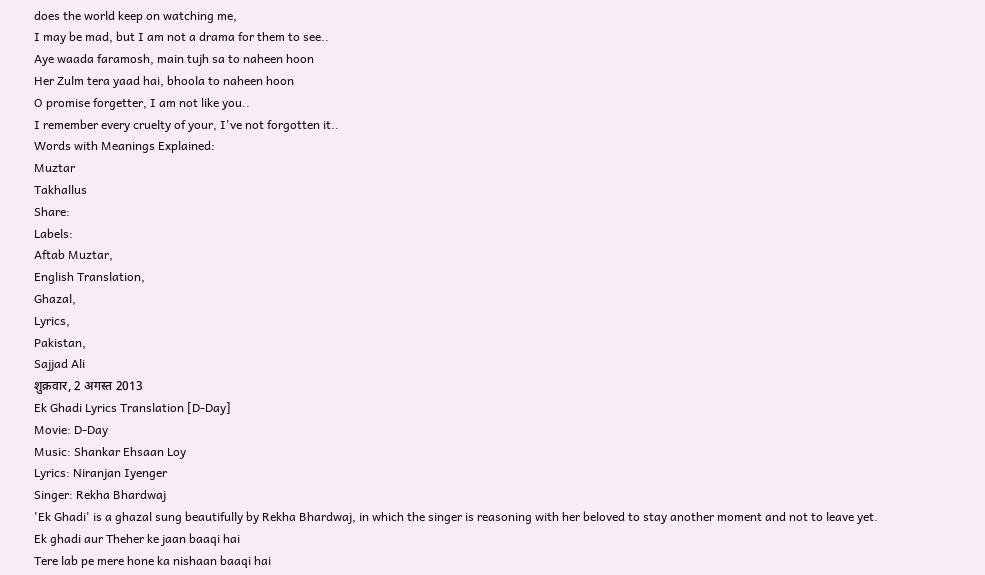does the world keep on watching me,
I may be mad, but I am not a drama for them to see..
Aye waada faramosh, main tujh sa to naheen hoon
Her Zulm tera yaad hai, bhoola to naheen hoon
O promise forgetter, I am not like you..
I remember every cruelty of your, I've not forgotten it..
Words with Meanings Explained:
Muztar
Takhallus
Share:
Labels:
Aftab Muztar,
English Translation,
Ghazal,
Lyrics,
Pakistan,
Sajjad Ali
शुक्रवार, 2 अगस्त 2013
Ek Ghadi Lyrics Translation [D-Day]
Movie: D-Day
Music: Shankar Ehsaan Loy
Lyrics: Niranjan Iyenger
Singer: Rekha Bhardwaj
'Ek Ghadi' is a ghazal sung beautifully by Rekha Bhardwaj, in which the singer is reasoning with her beloved to stay another moment and not to leave yet.
Ek ghadi aur Theher ke jaan baaqi hai
Tere lab pe mere hone ka nishaan baaqi hai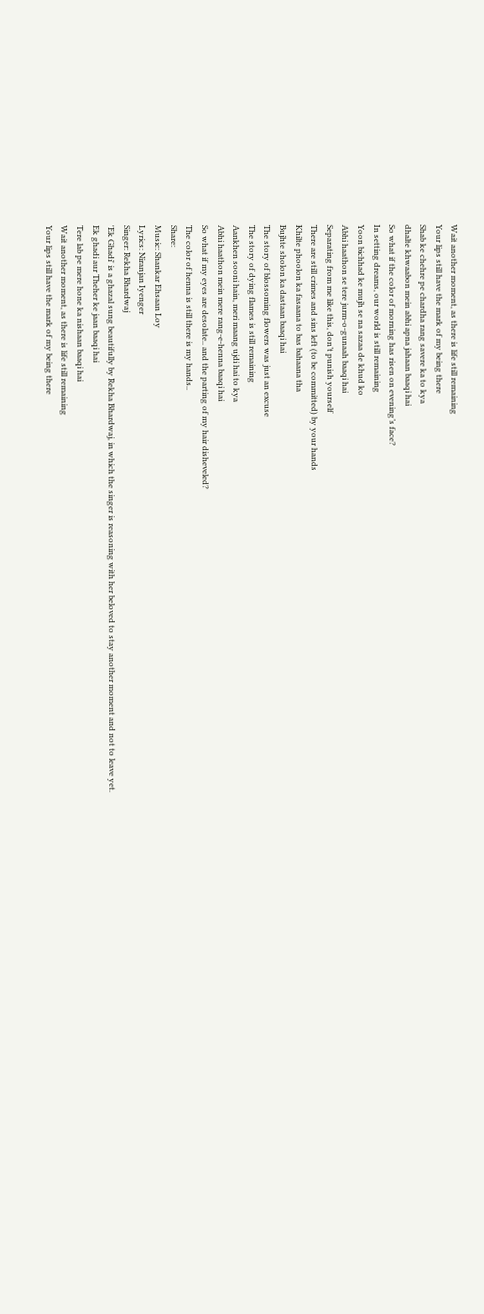Wait another moment, as there is life still remaining
Your lips still have the mark of my being there
Shab ke chehre pe chardha rang savere ka to kya
dhalte khwaabon mein abhi apna jahaan baaqi hai
So what if the color of morning has risen on evening’s face?
In setting dreams, our world is still remaining
Yoon bichhad ke mujh se na sazaa de khud ko
Abhi haathon se tere jurm-o-gunaah baaqi hai
Separating from me like this, don’t punish yourself
There are still crimes and sins left (to be committed) by your hands
Khilte phoolon ka fasaana to bas bahaana tha
Bujhte sholon ka dastaan baaqi hai
The story of blossoming flowers was just an excuse
The story of dying flames is still remaining
Aankhen sooni hain, meri maang ujdi hai to kya
Abhi haathon mein mere rang-e-henna baaqi hai
So what if my eyes are desolate.. and the parting of my hair disheveled?
The color of henna is still there is my hands..
Share:
Music: Shankar Ehsaan Loy
Lyrics: Niranjan Iyenger
Singer: Rekha Bhardwaj
'Ek Ghadi' is a ghazal sung beautifully by Rekha Bhardwaj, in which the singer is reasoning with her beloved to stay another moment and not to leave yet.
Ek ghadi aur Theher ke jaan baaqi hai
Tere lab pe mere hone ka nishaan baaqi hai
Wait another moment, as there is life still remaining
Your lips still have the mark of my being there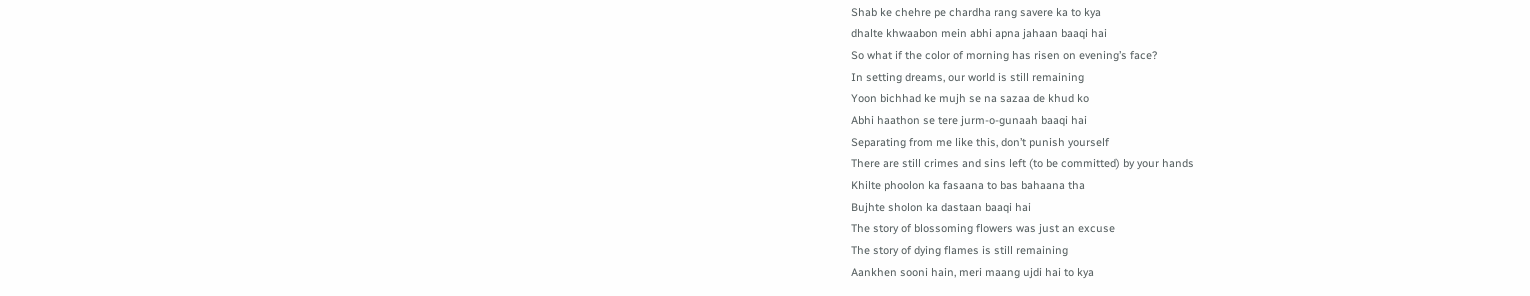Shab ke chehre pe chardha rang savere ka to kya
dhalte khwaabon mein abhi apna jahaan baaqi hai
So what if the color of morning has risen on evening’s face?
In setting dreams, our world is still remaining
Yoon bichhad ke mujh se na sazaa de khud ko
Abhi haathon se tere jurm-o-gunaah baaqi hai
Separating from me like this, don’t punish yourself
There are still crimes and sins left (to be committed) by your hands
Khilte phoolon ka fasaana to bas bahaana tha
Bujhte sholon ka dastaan baaqi hai
The story of blossoming flowers was just an excuse
The story of dying flames is still remaining
Aankhen sooni hain, meri maang ujdi hai to kya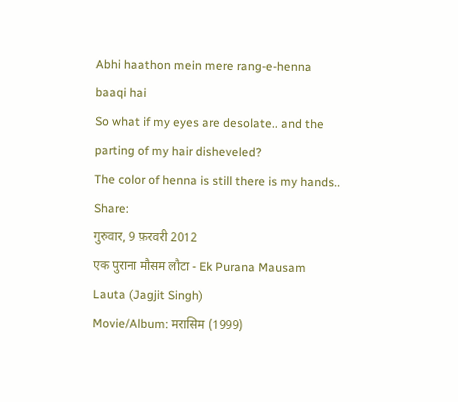Abhi haathon mein mere rang-e-henna baaqi hai
So what if my eyes are desolate.. and the parting of my hair disheveled?
The color of henna is still there is my hands..
Share:
गुरुवार, 9 फ़रवरी 2012
एक पुराना मौसम लौटा - Ek Purana Mausam Lauta (Jagjit Singh)
Movie/Album: मरासिम (1999)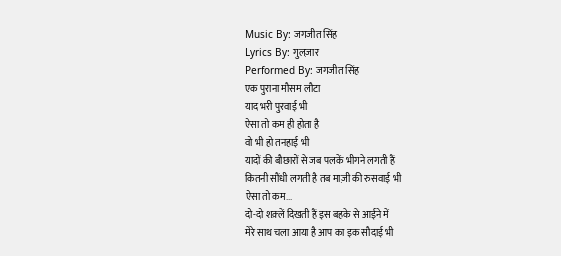Music By: जगजीत सिंह
Lyrics By: गुलज़ार
Performed By: जगजीत सिंह
एक पुराना मौसम लौटा
याद भरी पुरवाई भी
ऐसा तो कम ही होता है
वो भी हो तनहाई भी
यादों की बौछारों से जब पलकें भीगने लगती हैं
कितनी सौंधी लगती है तब माज़ी की रुसवाई भी
ऐसा तो कम...
दो-दो शक़्लें दिखती हैं इस बहके से आईने में
मेरे साथ चला आया है आप का इक सौदाई भी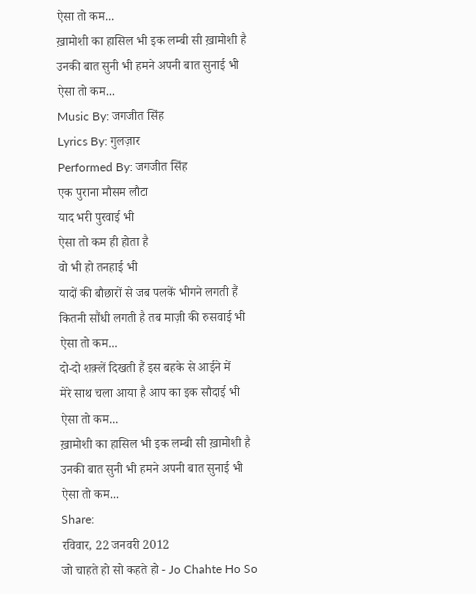ऐसा तो कम...
ख़ामोशी का हासिल भी इक लम्बी सी ख़ामोशी है
उनकी बात सुनी भी हमने अपनी बात सुनाई भी
ऐसा तो कम...
Music By: जगजीत सिंह
Lyrics By: गुलज़ार
Performed By: जगजीत सिंह
एक पुराना मौसम लौटा
याद भरी पुरवाई भी
ऐसा तो कम ही होता है
वो भी हो तनहाई भी
यादों की बौछारों से जब पलकें भीगने लगती हैं
कितनी सौंधी लगती है तब माज़ी की रुसवाई भी
ऐसा तो कम...
दो-दो शक़्लें दिखती हैं इस बहके से आईने में
मेरे साथ चला आया है आप का इक सौदाई भी
ऐसा तो कम...
ख़ामोशी का हासिल भी इक लम्बी सी ख़ामोशी है
उनकी बात सुनी भी हमने अपनी बात सुनाई भी
ऐसा तो कम...
Share:
रविवार, 22 जनवरी 2012
जो चाहते हो सो कहते हो - Jo Chahte Ho So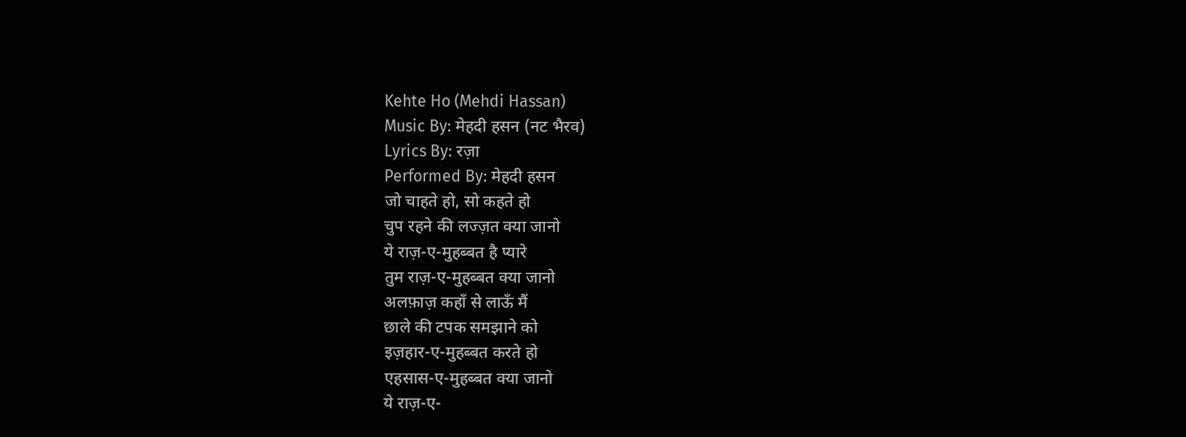Kehte Ho (Mehdi Hassan)
Music By: मेहदी हसन (नट भैरव)
Lyrics By: रज़ा
Performed By: मेहदी हसन
जो चाहते हो, सो कहते हो
चुप रहने की लज्ज़त क्या जानो
ये राज़-ए-मुहब्बत है प्यारे
तुम राज़-ए-मुहब्बत क्या जानो
अलफ़ाज़ कहाँ से लाऊँ मैं
छाले की टपक समझाने को
इज़हार-ए-मुहब्बत करते हो
एहसास-ए-मुहब्बत क्या जानो
ये राज़-ए-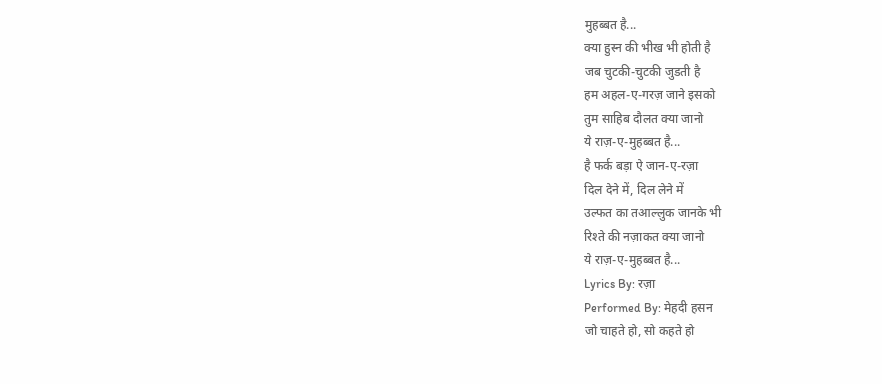मुहब्बत है...
क्या हुस्न की भीख भी होती है
जब चुटकी-चुटकी जुडती है
हम अहल-ए-गरज़ जाने इसको
तुम साहिब दौलत क्या जानो
ये राज़-ए-मुहब्बत है...
है फर्क बड़ा ऐ जान-ए-रज़ा
दिल देने में, दिल लेने में
उल्फत का तआल्लुक जानके भी
रिश्ते की नज़ाकत क्या जानो
ये राज़-ए-मुहब्बत है...
Lyrics By: रज़ा
Performed By: मेहदी हसन
जो चाहते हो, सो कहते हो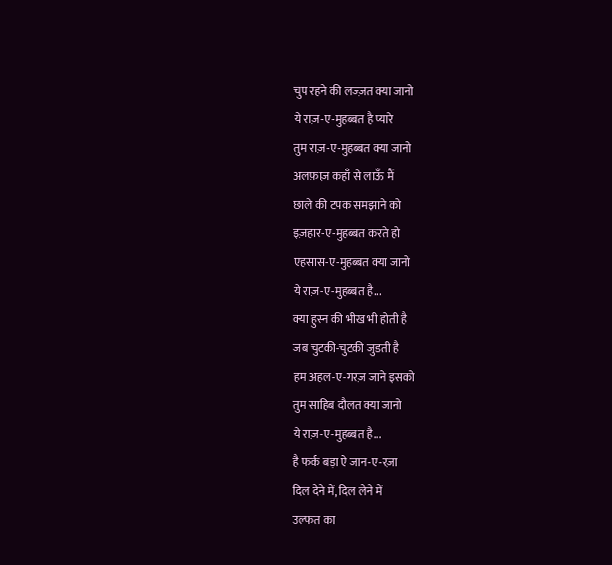चुप रहने की लज्ज़त क्या जानो
ये राज़-ए-मुहब्बत है प्यारे
तुम राज़-ए-मुहब्बत क्या जानो
अलफ़ाज़ कहाँ से लाऊँ मैं
छाले की टपक समझाने को
इज़हार-ए-मुहब्बत करते हो
एहसास-ए-मुहब्बत क्या जानो
ये राज़-ए-मुहब्बत है...
क्या हुस्न की भीख भी होती है
जब चुटकी-चुटकी जुडती है
हम अहल-ए-गरज़ जाने इसको
तुम साहिब दौलत क्या जानो
ये राज़-ए-मुहब्बत है...
है फर्क बड़ा ऐ जान-ए-रज़ा
दिल देने में, दिल लेने में
उल्फत का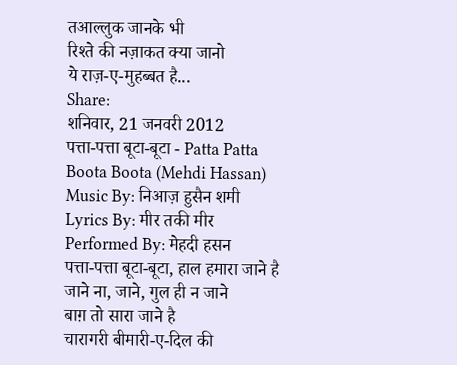तआल्लुक जानके भी
रिश्ते की नज़ाकत क्या जानो
ये राज़-ए-मुहब्बत है...
Share:
शनिवार, 21 जनवरी 2012
पत्ता-पत्ता बूटा-बूटा - Patta Patta Boota Boota (Mehdi Hassan)
Music By: निआज़ हुसैन शमी
Lyrics By: मीर तकी मीर
Performed By: मेहदी हसन
पत्ता-पत्ता बूटा-बूटा, हाल हमारा जाने है
जाने ना, जाने, गुल ही न जाने
बाग़ तो सारा जाने है
चारागरी बीमारी-ए-दिल की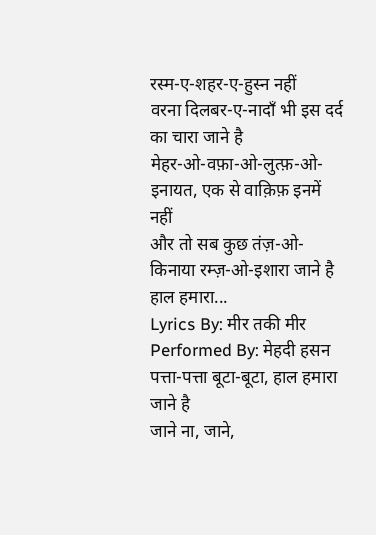रस्म-ए-शहर-ए-हुस्न नहीं
वरना दिलबर-ए-नादाँ भी इस दर्द का चारा जाने है
मेहर-ओ-वफ़ा-ओ-लुत्फ़-ओ-इनायत, एक से वाक़िफ़ इनमें नहीं
और तो सब कुछ तंज़-ओ-किनाया रम्ज़-ओ-इशारा जाने है
हाल हमारा...
Lyrics By: मीर तकी मीर
Performed By: मेहदी हसन
पत्ता-पत्ता बूटा-बूटा, हाल हमारा जाने है
जाने ना, जाने,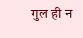गुल ही न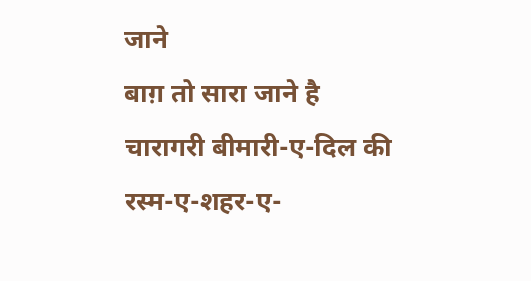जाने
बाग़ तो सारा जाने है
चारागरी बीमारी-ए-दिल की रस्म-ए-शहर-ए-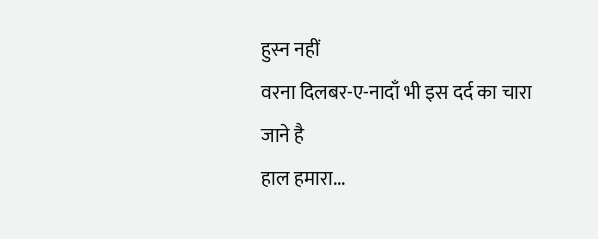हुस्न नहीं
वरना दिलबर-ए-नादाँ भी इस दर्द का चारा जाने है
हाल हमारा...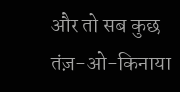और तो सब कुछ तंज़-ओ-किनाया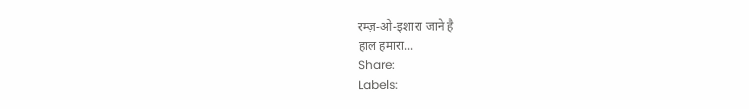रम्ज़-ओ-इशारा जाने है
हाल हमारा...
Share:
Labels: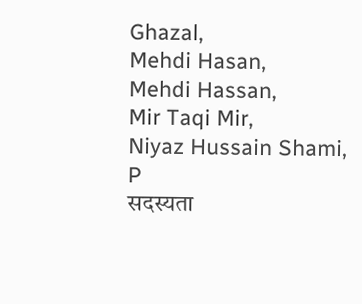Ghazal,
Mehdi Hasan,
Mehdi Hassan,
Mir Taqi Mir,
Niyaz Hussain Shami,
P
सदस्यता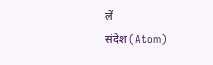लें
संदेश (Atom)